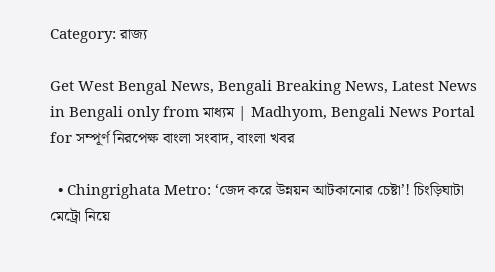Category: রাজ্য

Get West Bengal News, Bengali Breaking News, Latest News in Bengali only from মাধ্যম | Madhyom, Bengali News Portal for সম্পূর্ণ নিরপেক্ষ বাংলা সংবাদ, বাংলা খবর

  • Chingrighata Metro: ‘জেদ করে উন্নয়ন আটকানোর চেষ্টা’! চিংড়িঘাটা মেট্রো নিয়ে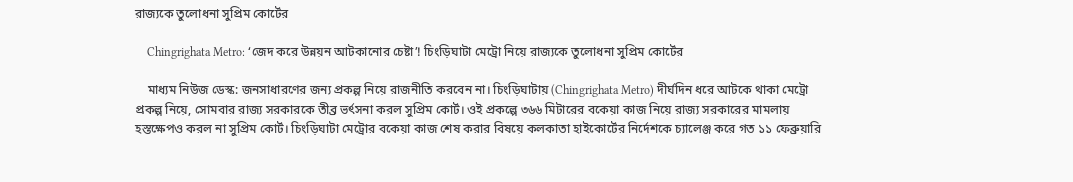রাজ্যকে তুলোধনা সুপ্রিম কোর্টের

    Chingrighata Metro: ‘জেদ করে উন্নয়ন আটকানোর চেষ্টা’! চিংড়িঘাটা মেট্রো নিয়ে রাজ্যকে তুলোধনা সুপ্রিম কোর্টের

    মাধ্যম নিউজ ডেস্ক: জনসাধারণের জন্য প্রকল্প নিয়ে রাজনীতি করবেন না। চিংড়িঘাটায় (Chingrighata Metro) দীর্ঘদিন ধরে আটকে থাকা মেট্রো প্রকল্প নিয়ে, সোমবার রাজ্য সরকারকে তীব্র ভর্ৎসনা করল সুপ্রিম কোর্ট। ওই প্রকল্পে ৩৬৬ মিটারের বকেয়া কাজ নিয়ে রাজ্য সরকারের মামলায় হস্তক্ষেপও করল না সুপ্রিম কোর্ট। চিংড়িঘাটা মেট্রোর বকেয়া কাজ শেষ করার বিষয়ে কলকাতা হাইকোর্টের নির্দেশকে চ্যালেঞ্জ করে গত ১১ ফেব্রুয়ারি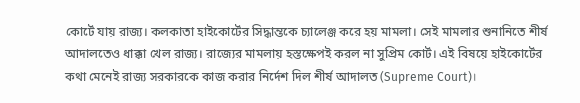কোর্টে যায় রাজ্য। কলকাতা হাইকোর্টের সিদ্ধান্তকে চ্যালেঞ্জ করে হয় মামলা। সেই মামলার শুনানিতে শীর্ষ আদালতেও ধাক্কা খেল রাজ্য। রাজ্যের মামলায় হস্তক্ষেপই করল না সুপ্রিম কোর্ট। এই বিষয়ে হাইকোর্টের কথা মেনেই রাজ্য সরকারকে কাজ করার নির্দেশ দিল শীর্ষ আদালত (Supreme Court)।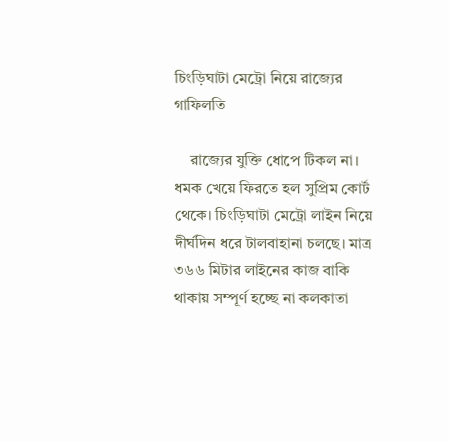চিংড়িঘাটা মেট্রো নিয়ে রাজ্যের গাফিলতি

    রাজ্যের যুক্তি ধোপে টিকল না। ধমক খেয়ে ফিরতে হল সুপ্রিম কোর্ট থেকে। চিংড়িঘাটা মেট্রো লাইন নিয়ে দীর্ঘদিন ধরে টালবাহানা চলছে। মাত্র ৩৬৬ মিটার লাইনের কাজ বাকি থাকায় সম্পূর্ণ হচ্ছে না কলকাতা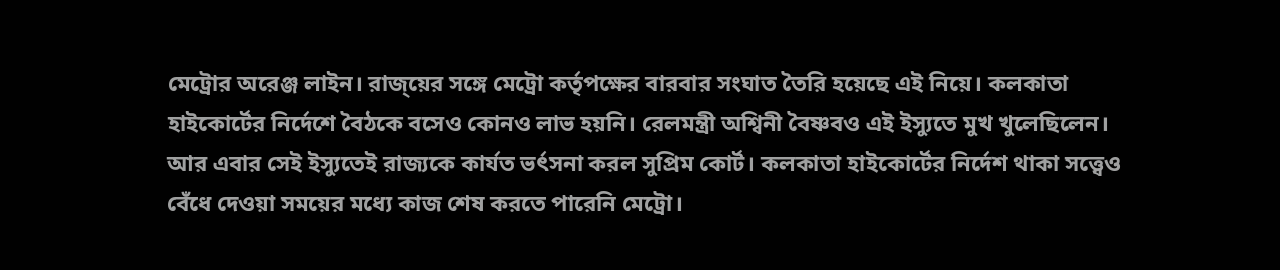মেট্রোর অরেঞ্জ লাইন। রাজ্য়ের সঙ্গে মেট্রো কর্তৃপক্ষের বারবার সংঘাত তৈরি হয়েছে এই নিয়ে। কলকাতা হাইকোর্টের নির্দেশে বৈঠকে বসেও কোনও লাভ হয়নি। রেলমন্ত্রী অশ্বিনী বৈষ্ণবও এই ইস্যুতে মুখ খুলেছিলেন।  আর এবার সেই ইস্যুতেই রাজ্যকে কার্যত ভর্ৎসনা করল সুপ্রিম কোর্ট। কলকাতা হাইকোর্টের নির্দেশ থাকা সত্ত্বেও বেঁধে দেওয়া সময়ের মধ্যে কাজ শেষ করতে পারেনি মেট্রো।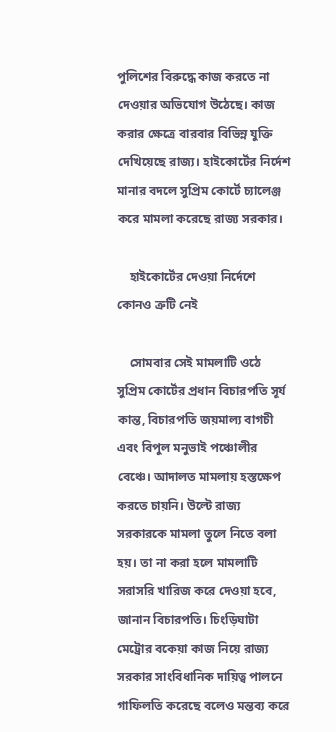পুলিশের বিরুদ্ধে কাজ করতে না দেওয়ার অভিযোগ উঠেছে। কাজ করার ক্ষেত্রে বারবার বিভিন্ন যুক্তি দেখিয়েছে রাজ্য। হাইকোর্টের নির্দেশ মানার বদলে সুপ্রিম কোর্টে চ্যালেঞ্জ করে মামলা করেছে রাজ্য সরকার।

    হাইকোর্টের দেওয়া নির্দেশে কোনও ত্রুটি নেই

    সোমবার সেই মামলাটি ওঠে সুপ্রিম কোর্টের প্রধান বিচারপতি সূর্য কান্ত, বিচারপতি জয়মাল্য বাগচী এবং বিপুল মনুভাই পঞ্চোলীর বেঞ্চে। আদালত মামলায় হস্তক্ষেপ করতে চায়নি। উল্টে রাজ্য সরকারকে মামলা তুলে নিতে বলা হয়। তা না করা হলে মামলাটি সরাসরি খারিজ করে দেওয়া হবে, জানান বিচারপতি। চিংড়িঘাটা মেট্রোর বকেয়া কাজ নিয়ে রাজ্য সরকার সাংবিধানিক দায়িত্ব পালনে গাফিলতি করেছে বলেও মন্তব্য করে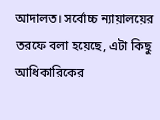আদালত। সর্বোচ্চ ন্যায়ালয়ের তরফে বলা হয়েছে, এটা কিছু আধিকারিকের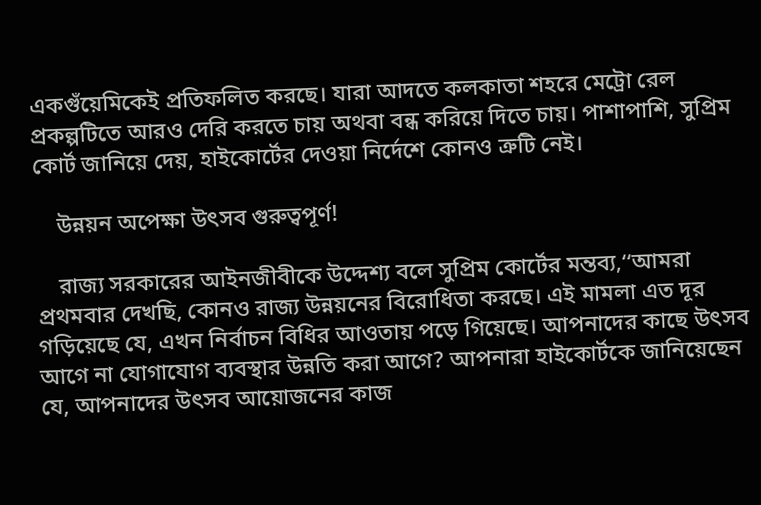একগুঁয়েমিকেই প্রতিফলিত করছে। যারা আদতে কলকাতা শহরে মেট্রো রেল প্রকল্পটিতে আরও দেরি করতে চায় অথবা বন্ধ করিয়ে দিতে চায়। পাশাপাশি, সুপ্রিম কোর্ট জানিয়ে দেয়, হাইকোর্টের দেওয়া নির্দেশে কোনও ত্রুটি নেই।

    উন্নয়ন অপেক্ষা উৎসব গুরুত্বপূর্ণ!

    রাজ্য সরকারের আইনজীবীকে উদ্দেশ্য বলে সুপ্রিম কোর্টের মন্তব্য,‘‘আমরা প্রথমবার দেখছি, কোনও রাজ‍্য উন্নয়নের বিরোধিতা করছে। এই মামলা এত দূর গড়িয়েছে যে, এখন নির্বাচন বিধির আওতায় পড়ে গিয়েছে। আপনাদের কাছে উৎসব আগে না যোগাযোগ ব‍্যবস্থার উন্নতি করা আগে? আপনারা হাইকোর্টকে জানিয়েছেন যে, আপনাদের উৎসব আয়োজনের কাজ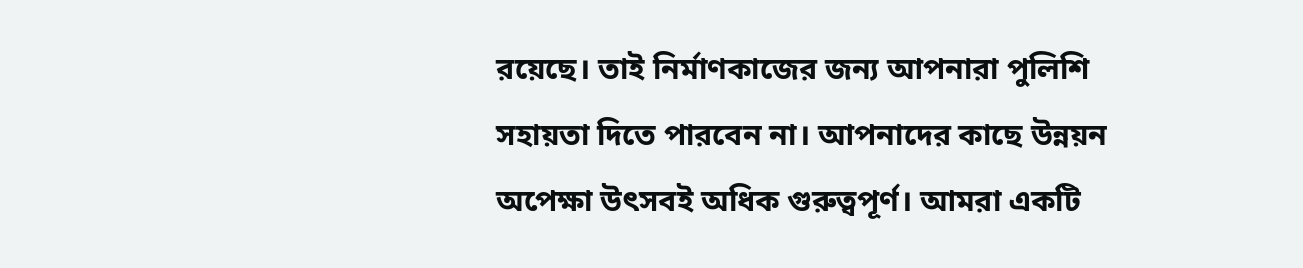রয়েছে। তাই নির্মাণকাজের জন্য আপনারা পুলিশি সহায়তা দিতে পারবেন না। আপনাদের কাছে উন্নয়ন অপেক্ষা উৎসবই অধিক গুরুত্বপূর্ণ। আমরা একটি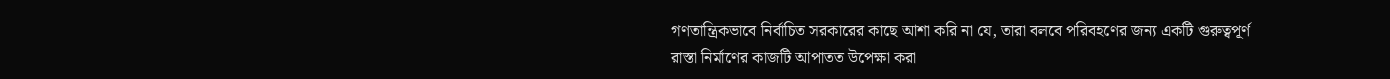গণতান্ত্রিকভাবে নির্বাচিত সরকারের কাছে আশা করি না যে, তারা বলবে পরিবহণের জন্য একটি গুরুত্বপূর্ণ রাস্তা নির্মাণের কাজটি আপাতত উপেক্ষা করা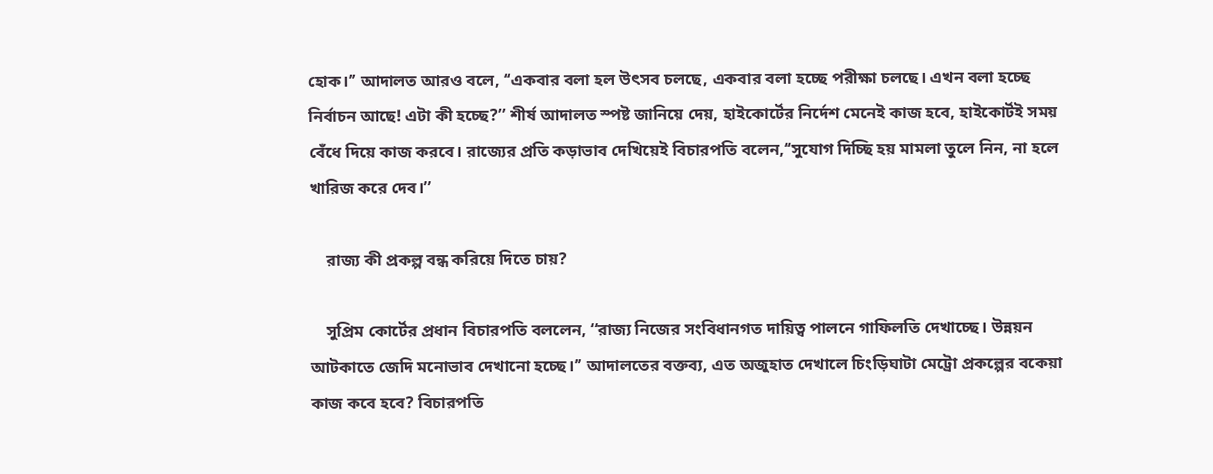হোক।’’ আদালত আরও বলে, ‘‘একবার বলা হল উৎসব চলছে, একবার বলা হচ্ছে পরীক্ষা চলছে। এখন বলা হচ্ছে নির্বাচন আছে! এটা কী হচ্ছে?’’ শীর্ষ আদালত স্পষ্ট জানিয়ে দেয়, হাইকোর্টের নির্দেশ মেনেই কাজ হবে, হাইকোর্টই সময় বেঁধে দিয়ে কাজ করবে। রাজ্যের প্রতি কড়াভাব দেখিয়েই বিচারপতি বলেন,‘‘সুযোগ দিচ্ছি হয় মামলা তুলে নিন, না হলে খারিজ করে দেব।’’

    রাজ্য কী প্রকল্প বন্ধ করিয়ে দিতে চায়?

    সুপ্রিম কোর্টের প্রধান বিচারপতি বললেন, ‘‘রাজ্য নিজের সংবিধানগত দায়িত্ব পালনে গাফিলতি দেখাচ্ছে। উন্নয়ন আটকাতে জেদি মনোভাব দেখানো হচ্ছে।’’ আদালতের বক্তব্য, এত অজুহাত দেখালে চিংড়িঘাটা মেট্রো প্রকল্পের বকেয়া কাজ কবে হবে? বিচারপতি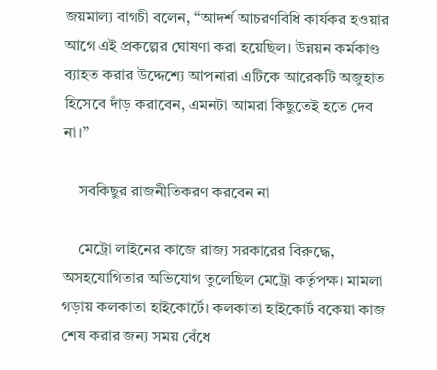জয়মাল্য বাগচী বলেন, ‘‘আদর্শ আচরণবিধি কার্যকর হওয়ার আগে এই প্রকল্পের ঘোষণা করা হয়েছিল। উন্নয়ন কর্মকাণ্ড ব্যাহত করার উদ্দেশ্যে আপনারা এটিকে আরেকটি অজুহাত হিসেবে দাঁড় করাবেন, এমনটা আমরা কিছুতেই হতে দেব না।’’

    সবকিছুর রাজনীতিকরণ করবেন না

    মেট্রো লাইনের কাজে রাজ্য সরকারের বিরুদ্ধে, অসহযোগিতার অভিযোগ তুলেছিল মেট্রো কর্তৃপক্ষ। মামলা গড়ায় কলকাতা হাইকোর্টে। কলকাতা হাইকোর্ট বকেয়া কাজ শেষ করার জন্য সময় বেঁধে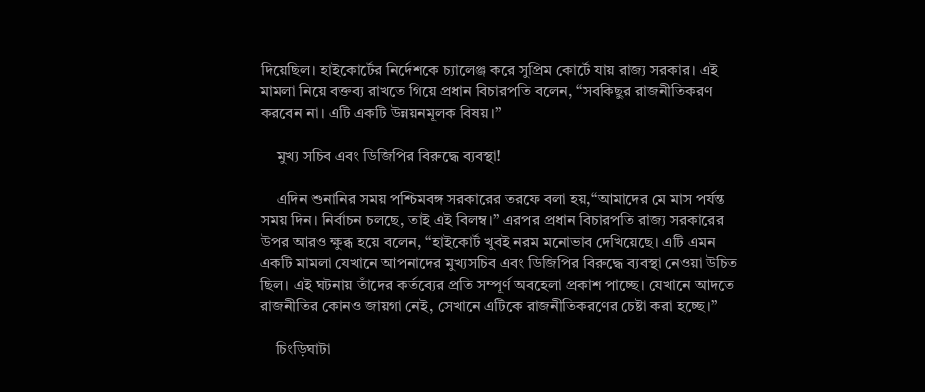দিয়েছিল। হাইকোর্টের নির্দেশকে চ্যালেঞ্জ করে সুপ্রিম কোর্টে যায় রাজ্য সরকার। এই মামলা নিয়ে বক্তব্য রাখতে গিয়ে প্রধান বিচারপতি বলেন, ‘‘সবকিছুর রাজনীতিকরণ করবেন না। এটি একটি উন্নয়নমূলক বিষয়।’’

    মুখ্য সচিব এবং ডিজিপির বিরুদ্ধে ব্যবস্থা!

    এদিন শুনানির সময় পশ্চিমবঙ্গ সরকারের তরফে বলা হয়,‘‘আমাদের মে মাস পর্যন্ত সময় দিন। নির্বাচন চলছে, তাই এই বিলম্ব।’’ এরপর প্রধান বিচারপতি রাজ্য সরকারের উপর আরও ক্ষুব্ধ হয়ে বলেন, ‘‘হাইকোর্ট খুবই নরম মনোভাব দেখিয়েছে। এটি এমন একটি মামলা যেখানে আপনাদের মুখ্যসচিব এবং ডিজিপির বিরুদ্ধে ব্যবস্থা নেওয়া উচিত ছিল। এই ঘটনায় তাঁদের কর্তব্যের প্রতি সম্পূর্ণ অবহেলা প্রকাশ পাচ্ছে। যেখানে আদতে রাজনীতির কোনও জায়গা নেই, সেখানে এটিকে রাজনীতিকরণের চেষ্টা করা হচ্ছে।’’

    চিংড়িঘাটা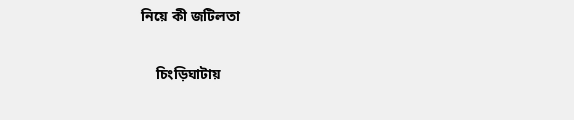নিয়ে কী জটিলতা

    চিংড়িঘাটায়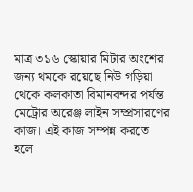মাত্র ৩১৬ স্কোয়ার মিটার অংশের জন্য থমকে রয়েছে নিউ গড়িয়া থেকে কলকাতা বিমানবন্দর পর্যন্ত মেট্রোর অরেঞ্জ লাইন সম্প্রসারণের কাজ। এই কাজ সম্পন্ন করতে হলে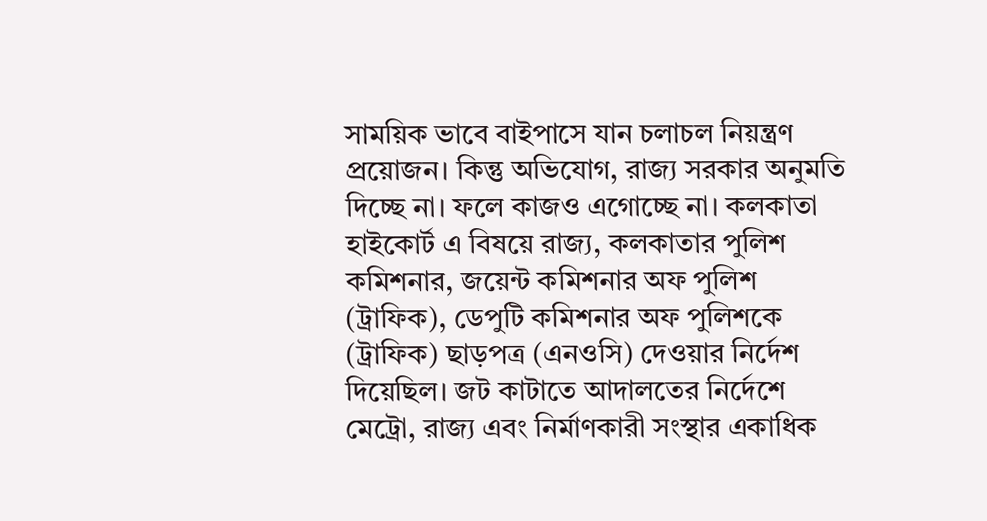সাময়িক ভাবে বাইপাসে যান চলাচল নিয়ন্ত্রণ প্রয়োজন। কিন্তু অভিযোগ, রাজ্য সরকার অনুমতি দিচ্ছে না। ফলে কাজও এগোচ্ছে না। কলকাতা হাইকোর্ট এ বিষয়ে রাজ্য, কলকাতার পুলিশ কমিশনার, জয়েন্ট কমিশনার অফ পুলিশ (ট্রাফিক), ডেপুটি কমিশনার অফ পুলিশকে (ট্রাফিক) ছাড়পত্র (এনওসি) দেওয়ার নির্দেশ দিয়েছিল। জট কাটাতে আদালতের নির্দেশে মেট্রো, রাজ্য এবং নির্মাণকারী সংস্থার একাধিক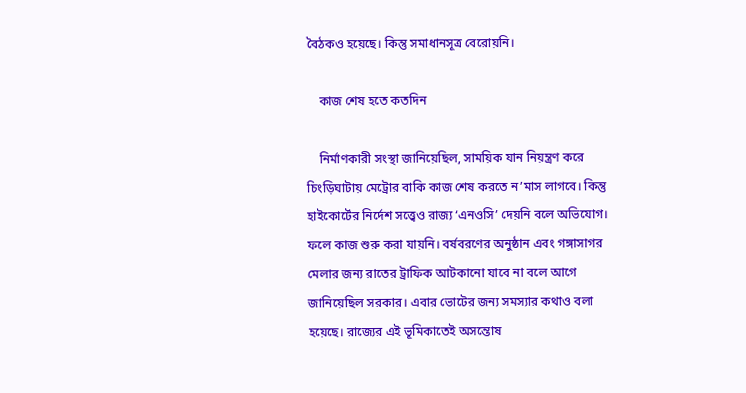বৈঠকও হয়েছে। কিন্তু সমাধানসূত্র বেরোয়নি।

    কাজ শেষ হতে কতদিন

    নির্মাণকারী সংস্থা জানিয়েছিল, সাময়িক যান নিয়ন্ত্রণ করে চিংড়িঘাটায় মেট্রোর বাকি কাজ শেষ করতে ন’মাস লাগবে। কিন্তু হাইকোর্টের নির্দেশ সত্ত্বেও রাজ্য ‘এনওসি’ দেয়নি বলে অভিযোগ। ফলে কাজ শুরু করা যায়নি। বর্ষবরণের অনুষ্ঠান এবং গঙ্গাসাগর মেলার জন্য রাতের ট্রাফিক আটকানো যাবে না বলে আগে জানিয়েছিল সরকার। এবার ভোটের জন্য সমস্যার কথাও বলা হয়েছে। রাজ্যের এই ভূমিকাতেই অসন্তোষ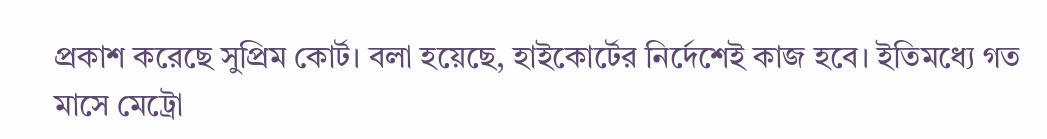প্রকাশ করেছে সুপ্রিম কোর্ট। বলা হয়েছে, হাইকোর্টের নির্দেশেই কাজ হবে। ইতিমধ্যে গত মাসে মেট্রো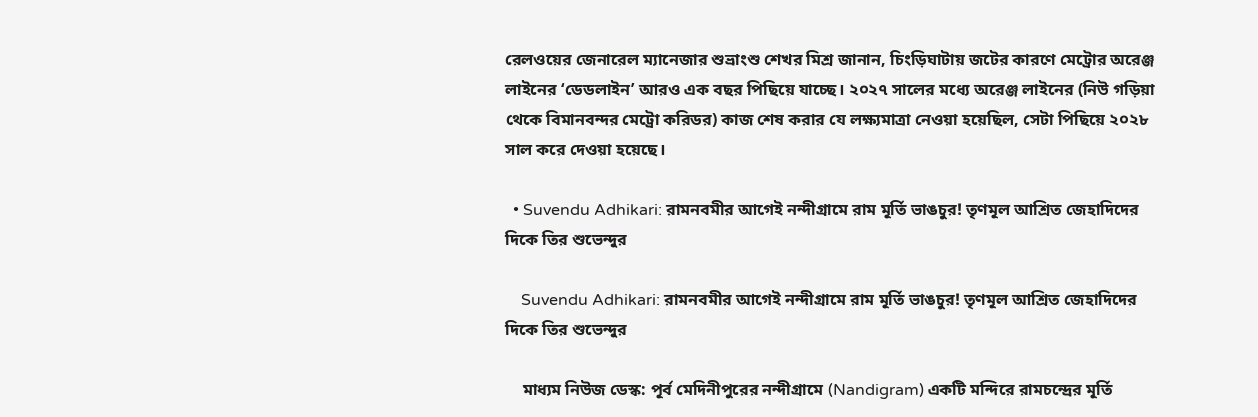রেলওয়ের জেনারেল ম্যানেজার শুভ্রাংশু শেখর মিশ্র জানান, চিংড়িঘাটায় জটের কারণে মেট্রোর অরেঞ্জ লাইনের ‘ডেডলাইন’ আরও এক বছর পিছিয়ে যাচ্ছে। ২০২৭ সালের মধ্যে অরেঞ্জ লাইনের (নিউ গড়িয়া থেকে বিমানবন্দর মেট্রো করিডর) কাজ শেষ করার যে লক্ষ্যমাত্রা নেওয়া হয়েছিল, সেটা পিছিয়ে ২০২৮ সাল করে দেওয়া হয়েছে।

  • Suvendu Adhikari: রামনবমীর আগেই নন্দীগ্রামে রাম মূর্তি ভাঙচুর! তৃণমূল আশ্রিত জেহাদিদের দিকে তির শুভেন্দুর

    Suvendu Adhikari: রামনবমীর আগেই নন্দীগ্রামে রাম মূর্তি ভাঙচুর! তৃণমূল আশ্রিত জেহাদিদের দিকে তির শুভেন্দুর

    মাধ্যম নিউজ ডেস্ক: পূর্ব মেদিনীপুরের নন্দীগ্রামে (Nandigram) একটি মন্দিরে রামচন্দ্রের মূর্তি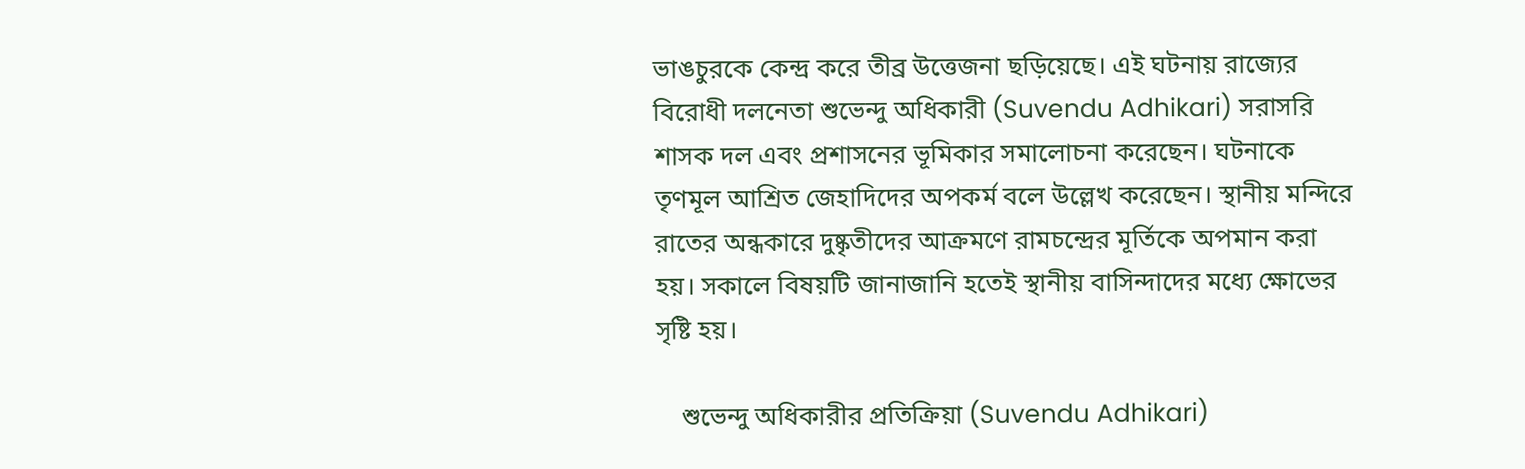ভাঙচুরকে কেন্দ্র করে তীব্র উত্তেজনা ছড়িয়েছে। এই ঘটনায় রাজ্যের বিরোধী দলনেতা শুভেন্দু অধিকারী (Suvendu Adhikari) সরাসরি শাসক দল এবং প্রশাসনের ভূমিকার সমালোচনা করেছেন। ঘটনাকে তৃণমূল আশ্রিত জেহাদিদের অপকর্ম বলে উল্লেখ করেছেন। স্থানীয় মন্দিরে রাতের অন্ধকারে দুষ্কৃতীদের আক্রমণে রামচন্দ্রের মূর্তিকে অপমান করা হয়। সকালে বিষয়টি জানাজানি হতেই স্থানীয় বাসিন্দাদের মধ্যে ক্ষোভের সৃষ্টি হয়।

    শুভেন্দু অধিকারীর প্রতিক্রিয়া (Suvendu Adhikari)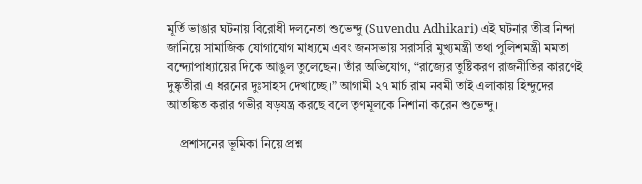মূর্তি ভাঙার ঘটনায় বিরোধী দলনেতা শুভেন্দু (Suvendu Adhikari) এই ঘটনার তীব্র নিন্দা জানিয়ে সামাজিক যোগাযোগ মাধ্যমে এবং জনসভায় সরাসরি মুখ্যমন্ত্রী তথা পুলিশমন্ত্রী মমতা বন্দ্যোপাধ্যায়ের দিকে আঙুল তুলেছেন। তাঁর অভিযোগ, “রাজ্যের তুষ্টিকরণ রাজনীতির কারণেই দুষ্কৃতীরা এ ধরনের দুঃসাহস দেখাচ্ছে।” আগামী ২৭ মার্চ রাম নবমী তাই এলাকায় হিন্দুদের আতঙ্কিত করার গভীর ষড়যন্ত্র করছে বলে তৃণমূলকে নিশানা করেন শুভেন্দু।

    প্রশাসনের ভূমিকা নিয়ে প্রশ্ন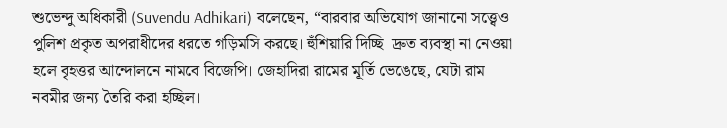শুভেন্দু অধিকারী (Suvendu Adhikari) বলেছেন, “বারবার অভিযোগ জানানো সত্ত্বেও পুলিশ প্রকৃত অপরাধীদের ধরতে গড়িমসি করছে। হুঁশিয়ারি দিচ্ছি  দ্রুত ব্যবস্থা না নেওয়া হলে বৃহত্তর আন্দোলনে নামবে বিজেপি। জেহাদিরা রামের মূর্তি ভেঙেছে, যেটা রাম নবমীর জন্য তৈরি করা হচ্ছিল।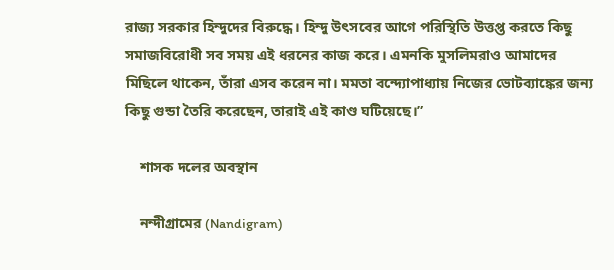রাজ্য সরকার হিন্দুদের বিরুদ্ধে। হিন্দু উৎসবের আগে পরিস্থিতি উত্তপ্ত করতে কিছু সমাজবিরোধী সব সময় এই ধরনের কাজ করে। এমনকি মুসলিমরাও আমাদের মিছিলে থাকেন, তাঁরা এসব করেন না। মমতা বন্দ্যোপাধ্যায় নিজের ভোটব্যাঙ্কের জন্য কিছু গুন্ডা তৈরি করেছেন, তারাই এই কাণ্ড ঘটিয়েছে।”

    শাসক দলের অবস্থান

    নন্দীগ্রামের (Nandigram)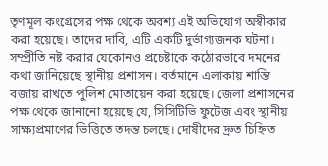তৃণমূল কংগ্রেসের পক্ষ থেকে অবশ্য এই অভিযোগ অস্বীকার করা হয়েছে। তাদের দাবি, এটি একটি দুর্ভাগ্যজনক ঘটনা। সম্প্রীতি নষ্ট করার যেকোনও প্রচেষ্টাকে কঠোরভাবে দমনের কথা জানিয়েছে স্থানীয় প্রশাসন। বর্তমানে এলাকায় শান্তি বজায় রাখতে পুলিশ মোতায়েন করা হয়েছে। জেলা প্রশাসনের পক্ষ থেকে জানানো হয়েছে যে, সিসিটিভি ফুটেজ এবং স্থানীয় সাক্ষ্যপ্রমাণের ভিত্তিতে তদন্ত চলছে। দোষীদের দ্রুত চিহ্নিত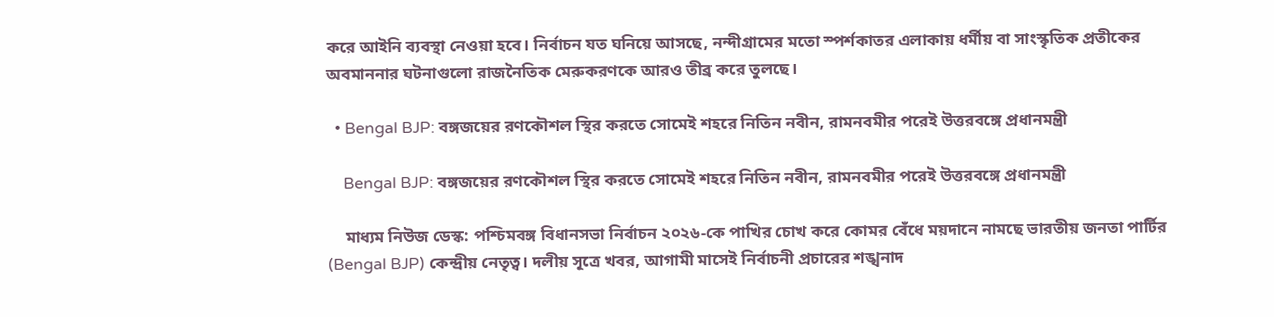করে আইনি ব্যবস্থা নেওয়া হবে। নির্বাচন যত ঘনিয়ে আসছে, নন্দীগ্রামের মতো স্পর্শকাতর এলাকায় ধর্মীয় বা সাংস্কৃতিক প্রতীকের অবমাননার ঘটনাগুলো রাজনৈতিক মেরুকরণকে আরও তীব্র করে তুলছে।

  • Bengal BJP: বঙ্গজয়ের রণকৌশল স্থির করতে সোমেই শহরে নিতিন নবীন, রামনবমীর পরেই উত্তরবঙ্গে প্রধানমন্ত্রী

    Bengal BJP: বঙ্গজয়ের রণকৌশল স্থির করতে সোমেই শহরে নিতিন নবীন, রামনবমীর পরেই উত্তরবঙ্গে প্রধানমন্ত্রী

    মাধ্যম নিউজ ডেস্ক: পশ্চিমবঙ্গ বিধানসভা নির্বাচন ২০২৬-কে পাখির চোখ করে কোমর বেঁধে ময়দানে নামছে ভারতীয় জনতা পার্টির (Bengal BJP) কেন্দ্রীয় নেতৃত্ব। দলীয় সূত্রে খবর, আগামী মাসেই নির্বাচনী প্রচারের শঙ্খনাদ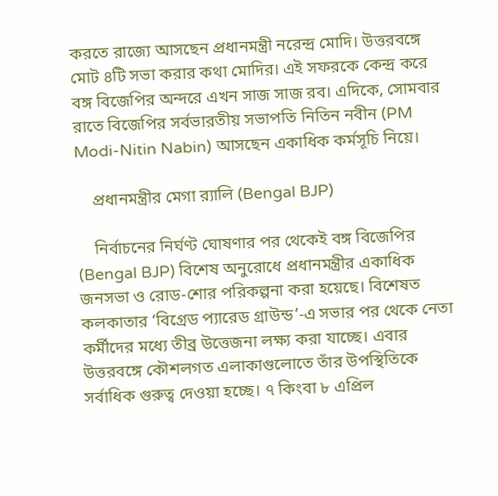করতে রাজ্যে আসছেন প্রধানমন্ত্রী নরেন্দ্র মোদি। উত্তরবঙ্গে মোট ৪টি সভা করার কথা মোদির। এই সফরকে কেন্দ্র করে বঙ্গ বিজেপির অন্দরে এখন সাজ সাজ রব। এদিকে, সোমবার রাতে বিজেপির সর্বভারতীয় সভাপতি নিতিন নবীন (PM Modi-Nitin Nabin) আসছেন একাধিক কর্মসূচি নিয়ে।

    প্রধানমন্ত্রীর মেগা র‍্যালি (Bengal BJP)

    নির্বাচনের নির্ঘণ্ট ঘোষণার পর থেকেই বঙ্গ বিজেপির (Bengal BJP) বিশেষ অনুরোধে প্রধানমন্ত্রীর একাধিক জনসভা ও রোড-শোর পরিকল্পনা করা হয়েছে। বিশেষত কলকাতার ‘বিগ্রেড প্যারেড গ্রাউন্ড’-এ সভার পর থেকে নেতা কর্মীদের মধ্যে তীব্র উত্তেজনা লক্ষ্য করা যাচ্ছে। এবার উত্তরবঙ্গে কৌশলগত এলাকাগুলোতে তাঁর উপস্থিতিকে সর্বাধিক গুরুত্ব দেওয়া হচ্ছে। ৭ কিংবা ৮ এপ্রিল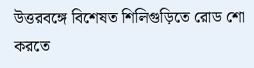উত্তরবঙ্গে বিশেষত শিলিগুড়িতে রোড শো করতে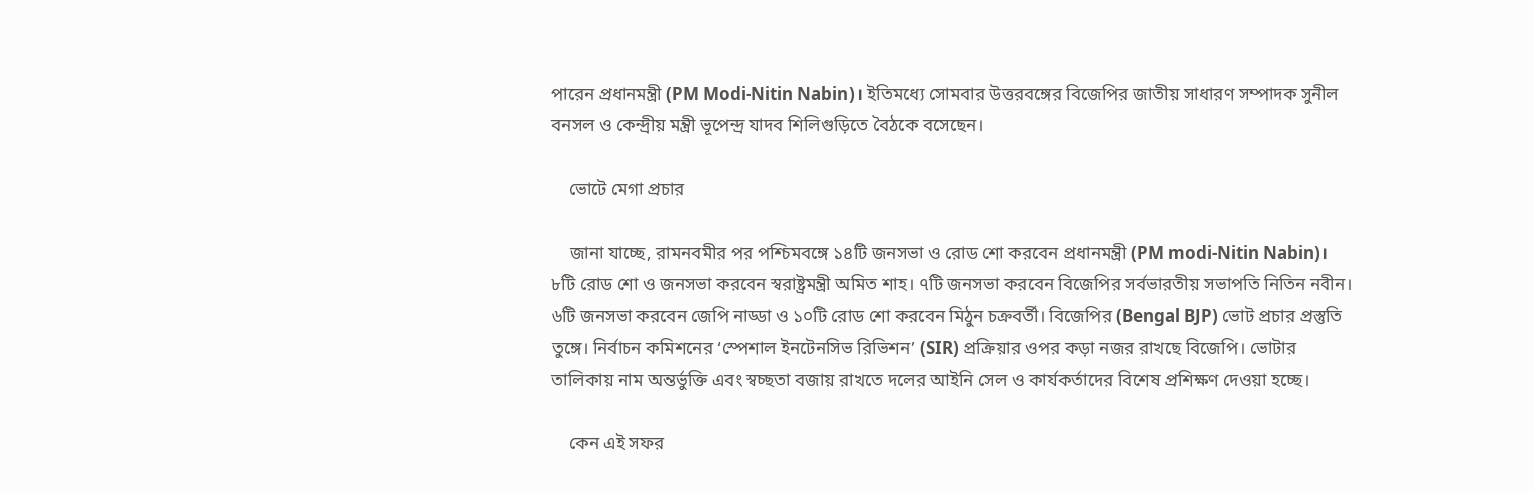পারেন প্রধানমন্ত্রী (PM Modi-Nitin Nabin)। ইতিমধ্যে সোমবার উত্তরবঙ্গের বিজেপির জাতীয় সাধারণ সম্পাদক সুনীল বনসল ও কেন্দ্রীয় মন্ত্রী ভূপেন্দ্র যাদব শিলিগুড়িতে বৈঠকে বসেছেন।

    ভোটে মেগা প্রচার

    জানা যাচ্ছে, রামনবমীর পর পশ্চিমবঙ্গে ১৪টি জনসভা ও রোড শো করবেন প্রধানমন্ত্রী (PM modi-Nitin Nabin)। ৮টি রোড শো ও জনসভা করবেন স্বরাষ্ট্রমন্ত্রী অমিত শাহ। ৭টি জনসভা করবেন বিজেপির সর্বভারতীয় সভাপতি নিতিন নবীন। ৬টি জনসভা করবেন জেপি নাড্ডা ও ১০টি রোড শো করবেন মিঠুন চক্রবর্তী। বিজেপির (Bengal BJP) ভোট প্রচার প্রস্তুতি তুঙ্গে। নির্বাচন কমিশনের ‘স্পেশাল ইনটেনসিভ রিভিশন’ (SIR) প্রক্রিয়ার ওপর কড়া নজর রাখছে বিজেপি। ভোটার তালিকায় নাম অন্তর্ভুক্তি এবং স্বচ্ছতা বজায় রাখতে দলের আইনি সেল ও কার্যকর্তাদের বিশেষ প্রশিক্ষণ দেওয়া হচ্ছে।

    কেন এই সফর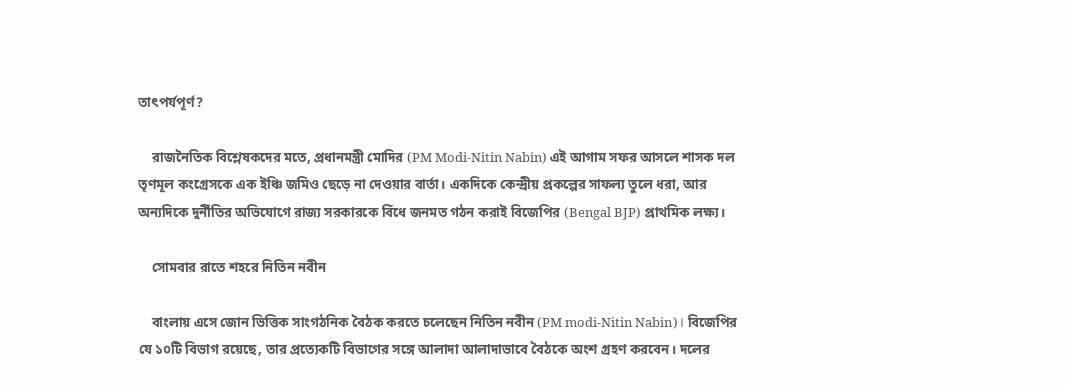তাৎপর্যপূর্ণ?

    রাজনৈতিক বিশ্লেষকদের মতে, প্রধানমন্ত্রী মোদির (PM Modi-Nitin Nabin) এই আগাম সফর আসলে শাসক দল তৃণমূল কংগ্রেসকে এক ইঞ্চি জমিও ছেড়ে না দেওয়ার বার্তা। একদিকে কেন্দ্রীয় প্রকল্পের সাফল্য তুলে ধরা, আর অন্যদিকে দুর্নীতির অভিযোগে রাজ্য সরকারকে বিঁধে জনমত গঠন করাই বিজেপির (Bengal BJP) প্রাথমিক লক্ষ্য।

    সোমবার রাতে শহরে নিতিন নবীন

    বাংলায় এসে জোন ভিত্তিক সাংগঠনিক বৈঠক করতে চলেছেন নিতিন নবীন (PM modi-Nitin Nabin)। বিজেপির যে ১০টি বিভাগ রয়েছে, তার প্রত্যেকটি বিভাগের সঙ্গে আলাদা আলাদাভাবে বৈঠকে অংশ গ্রহণ করবেন। দলের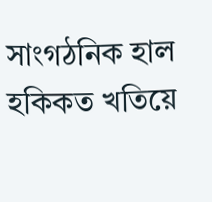সাংগঠনিক হাল হকিকত খতিয়ে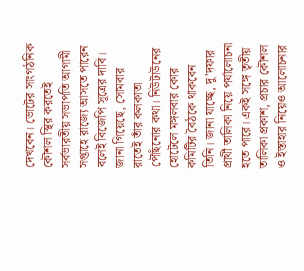দেখবেন। ভোটের সাংগঠনিক কৌশল স্থির করতেই সর্বভারতীয় সভাপতি আগামী সপ্তাহে রাজ্যে আসতে পারেন বলেই বিজেপি সূত্রের দাবি। জানা গিয়েছে, সোমবার রাতেই তাঁর কলকাতা পৌঁছনোর কথা। নিউটাউনের হোটেলে মঙ্গলবার কোর কমিটির বৈঠকে থাকবেন তিনি। জানা যাচ্ছে, দু’দফার প্রার্থী তালিকা নিয়ে পর্যালোচনা হতে পারে। একই সঙ্গে তৃতীয় তালিকা প্রকাশ, প্রচার কৌশল ও ইস্তাহার নিয়েও আলোচনার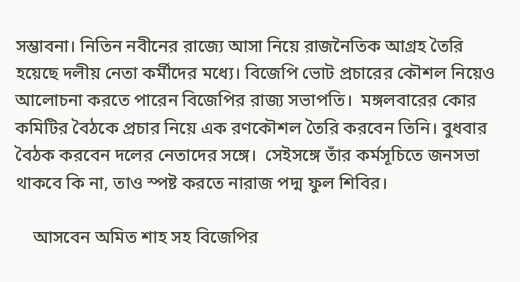সম্ভাবনা। নিতিন নবীনের রাজ্যে আসা নিয়ে রাজনৈতিক আগ্রহ তৈরি হয়েছে দলীয় নেতা কর্মীদের মধ্যে। বিজেপি ভোট প্রচারের কৌশল নিয়েও আলোচনা করতে পারেন বিজেপির রাজ্য সভাপতি।  মঙ্গলবারের কোর কমিটির বৈঠকে প্রচার নিয়ে এক রণকৌশল তৈরি করবেন তিনি। বুধবার বৈঠক করবেন দলের নেতাদের সঙ্গে।  সেইসঙ্গে তাঁর কর্মসূচিতে জনসভা থাকবে কি না, তাও স্পষ্ট করতে নারাজ পদ্ম ফুল শিবির।

    আসবেন অমিত শাহ সহ বিজেপির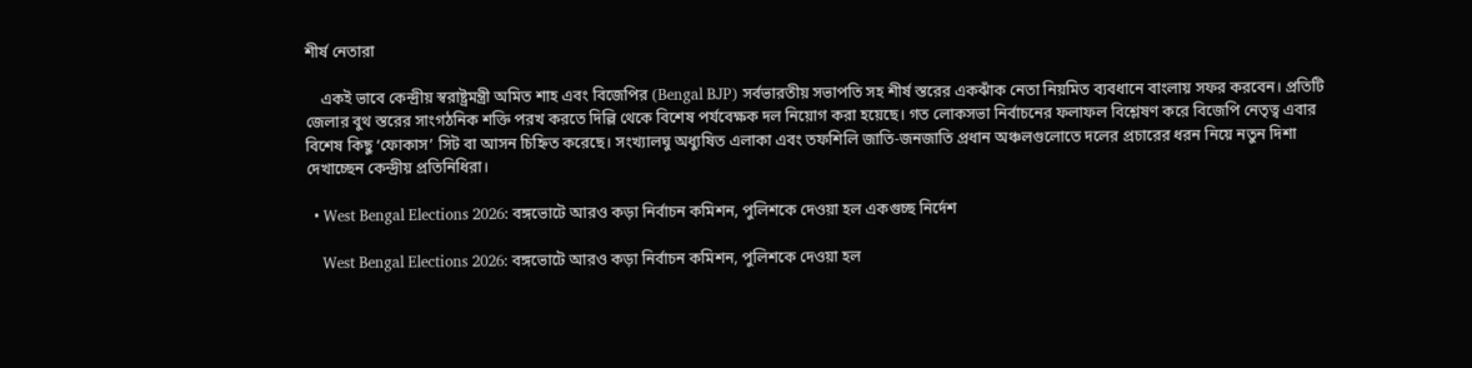শীর্ষ নেতারা

    একই ভাবে কেন্দ্রীয় স্বরাষ্ট্রমন্ত্রী অমিত শাহ এবং বিজেপির (Bengal BJP) সর্বভারতীয় সভাপতি সহ শীর্ষ স্তরের একঝাঁক নেতা নিয়মিত ব্যবধানে বাংলায় সফর করবেন। প্রতিটি জেলার বুথ স্তরের সাংগঠনিক শক্তি পরখ করতে দিল্লি থেকে বিশেষ পর্যবেক্ষক দল নিয়োগ করা হয়েছে। গত লোকসভা নির্বাচনের ফলাফল বিশ্লেষণ করে বিজেপি নেতৃত্ব এবার বিশেষ কিছু ‘ফোকাস’ সিট বা আসন চিহ্নিত করেছে। সংখ্যালঘু অধ্যুষিত এলাকা এবং তফশিলি জাতি-জনজাতি প্রধান অঞ্চলগুলোতে দলের প্রচারের ধরন নিয়ে নতুন দিশা দেখাচ্ছেন কেন্দ্রীয় প্রতিনিধিরা।

  • West Bengal Elections 2026: বঙ্গভোটে আরও কড়া নির্বাচন কমিশন, পুলিশকে দেওয়া হল একগুচ্ছ নির্দেশ

    West Bengal Elections 2026: বঙ্গভোটে আরও কড়া নির্বাচন কমিশন, পুলিশকে দেওয়া হল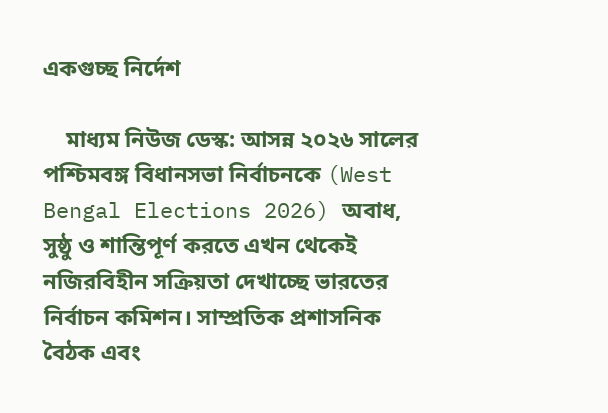একগুচ্ছ নির্দেশ

    মাধ্যম নিউজ ডেস্ক: আসন্ন ২০২৬ সালের পশ্চিমবঙ্গ বিধানসভা নির্বাচনকে (West Bengal Elections 2026) অবাধ, সুষ্ঠু ও শান্তিপূর্ণ করতে এখন থেকেই নজিরবিহীন সক্রিয়তা দেখাচ্ছে ভারতের নির্বাচন কমিশন। সাম্প্রতিক প্রশাসনিক বৈঠক এবং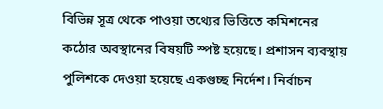বিভিন্ন সূত্র থেকে পাওয়া তথ্যের ভিত্তিতে কমিশনের কঠোর অবস্থানের বিষয়টি স্পষ্ট হয়েছে। প্রশাসন ব্যবস্থায় পুলিশকে দেওয়া হয়েছে একগুচ্ছ নির্দেশ। নির্বাচন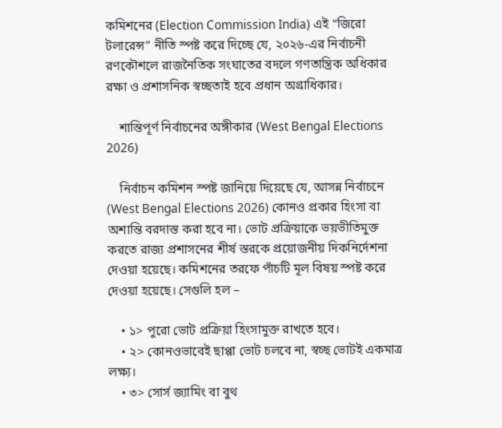কমিশনের (Election Commission India) এই “জিরো টলারেন্স” নীতি স্পষ্ট করে দিচ্ছে যে, ২০২৬-এর নির্বাচনী রণকৌশলে রাজনৈতিক সংঘাতের বদলে গণতান্ত্রিক অধিকার রক্ষা ও প্রশাসনিক স্বচ্ছতাই হবে প্রধান অগ্রাধিকার।

    শান্তিপূর্ণ নির্বাচনের অঙ্গীকার (West Bengal Elections 2026)

    নির্বাচন কমিশন স্পষ্ট জানিয়ে দিয়েছে যে, আসন্ন নির্বাচনে (West Bengal Elections 2026) কোনও প্রকার হিংসা বা অশান্তি বরদাস্ত করা হবে না। ভোট প্রক্রিয়াকে ভয়ভীতিমুক্ত করতে রাজ্য প্রশাসনের শীর্ষ স্তরকে প্রয়োজনীয় দিকনির্দেশনা দেওয়া হয়েছে। কমিশনের তরফে পাঁচটি মূল বিষয় স্পষ্ট করে দেওয়া হয়েছে। সেগুলি হল –

    • ১> পুরো ভোট প্রক্রিয়া হিংসামুক্ত রাখতে হবে।
    • ২> কোনওভাবেই ছাপ্পা ভোট চলবে না, স্বচ্ছ ভোটই একমাত্র লক্ষ্য।
    • ৩> সোর্স জ্যামিং বা বুথ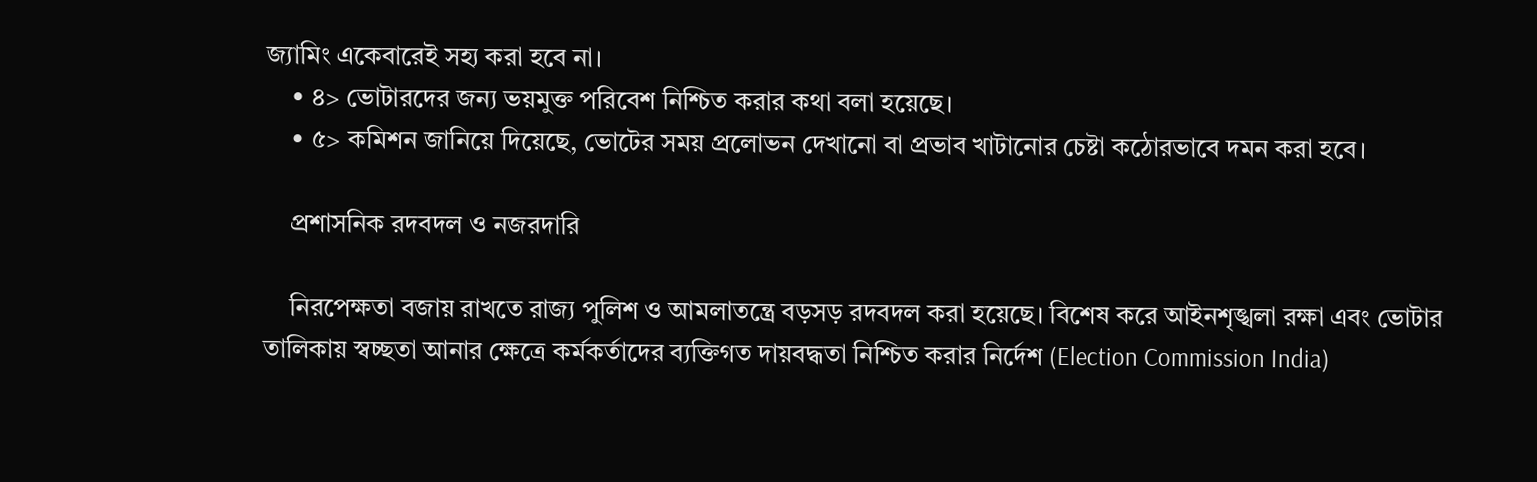জ্যামিং একেবারেই সহ্য করা হবে না।
    • ৪> ভোটারদের জন্য ভয়মুক্ত পরিবেশ নিশ্চিত করার কথা বলা হয়েছে।
    • ৫> কমিশন জানিয়ে দিয়েছে, ভোটের সময় প্রলোভন দেখানো বা প্রভাব খাটানোর চেষ্টা কঠোরভাবে দমন করা হবে।

    প্রশাসনিক রদবদল ও নজরদারি

    নিরপেক্ষতা বজায় রাখতে রাজ্য পুলিশ ও আমলাতন্ত্রে বড়সড় রদবদল করা হয়েছে। বিশেষ করে আইনশৃঙ্খলা রক্ষা এবং ভোটার তালিকায় স্বচ্ছতা আনার ক্ষেত্রে কর্মকর্তাদের ব্যক্তিগত দায়বদ্ধতা নিশ্চিত করার নির্দেশ (Election Commission India)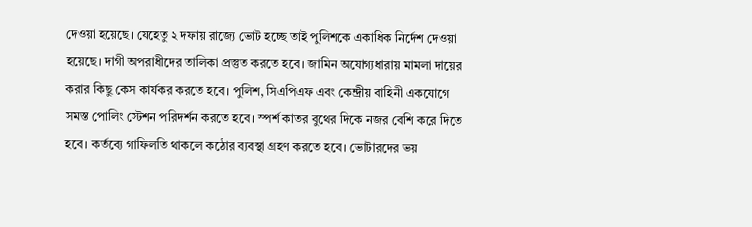দেওয়া হয়েছে। যেহেতু ২ দফায় রাজ্যে ভোট হচ্ছে তাই পুলিশকে একাধিক নির্দেশ দেওয়া হয়েছে। দাগী অপরাধীদের তালিকা প্রস্তুত করতে হবে। জামিন অযোগ্যধারায় মামলা দায়ের করার কিছু কেস কার্যকর করতে হবে। পুলিশ, সিএপিএফ এবং কেন্দ্রীয় বাহিনী একযোগে সমস্ত পোলিং স্টেশন পরিদর্শন করতে হবে। স্পর্শ কাতর বুথের দিকে নজর বেশি করে দিতে হবে। কর্তব্যে গাফিলতি থাকলে কঠোর ব্যবস্থা গ্রহণ করতে হবে। ভোটারদের ভয়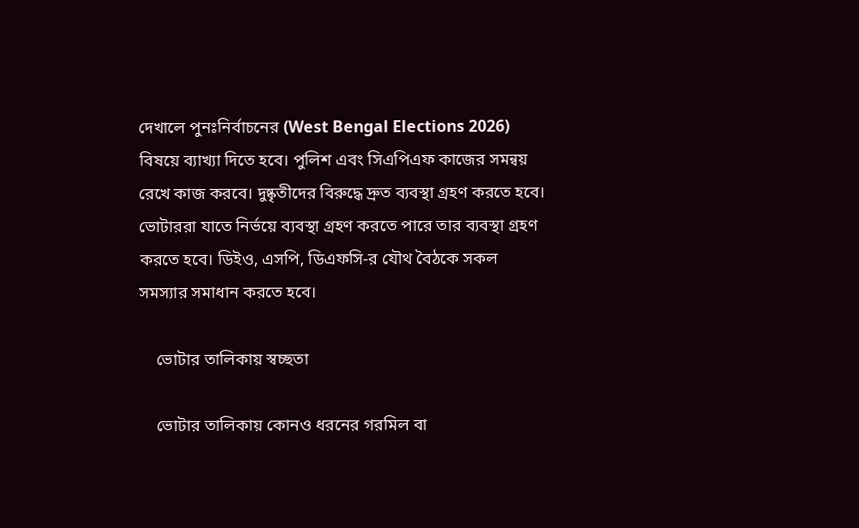দেখালে পুনঃনির্বাচনের (West Bengal Elections 2026) বিষয়ে ব্যাখ্যা দিতে হবে। পুলিশ এবং সিএপিএফ কাজের সমন্বয় রেখে কাজ করবে। দুষ্কৃতীদের বিরুদ্ধে দ্রুত ব্যবস্থা গ্রহণ করতে হবে। ভোটাররা যাতে নির্ভয়ে ব্যবস্থা গ্রহণ করতে পারে তার ব্যবস্থা গ্রহণ করতে হবে। ডিইও, এসপি, ডিএফসি-র যৌথ বৈঠকে সকল সমস্যার সমাধান করতে হবে।

    ভোটার তালিকায় স্বচ্ছতা

    ভোটার তালিকায় কোনও ধরনের গরমিল বা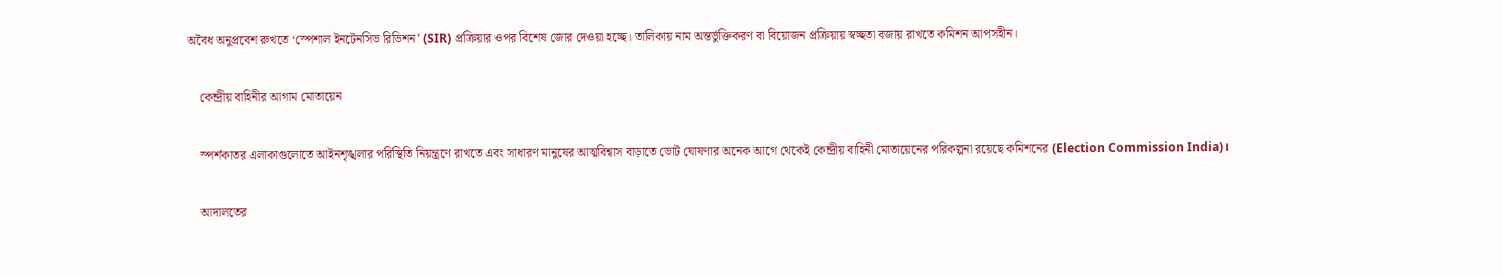অবৈধ অনুপ্রবেশ রুখতে ‘স্পেশাল ইনটেনসিভ রিভিশন’ (SIR) প্রক্রিয়ার ওপর বিশেষ জোর দেওয়া হচ্ছে। তালিকায় নাম অন্তর্ভুক্তিকরণ বা বিয়োজন প্রক্রিয়ায় স্বচ্ছতা বজায় রাখতে কমিশন আপসহীন।

    কেন্দ্রীয় বাহিনীর আগাম মোতায়েন

    স্পর্শকাতর এলাকাগুলোতে আইনশৃঙ্খলার পরিস্থিতি নিয়ন্ত্রণে রাখতে এবং সাধারণ মানুষের আত্মবিশ্বাস বাড়াতে ভোট ঘোষণার অনেক আগে থেকেই কেন্দ্রীয় বাহিনী মোতায়েনের পরিকল্পনা রয়েছে কমিশনের (Election Commission India)।

    আদালতের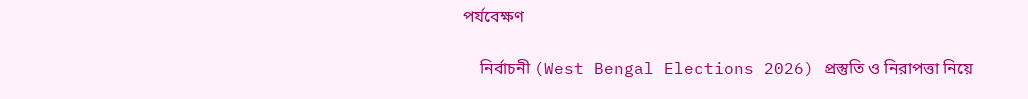পর্যবেক্ষণ

    নির্বাচনী (West Bengal Elections 2026) প্রস্তুতি ও নিরাপত্তা নিয়ে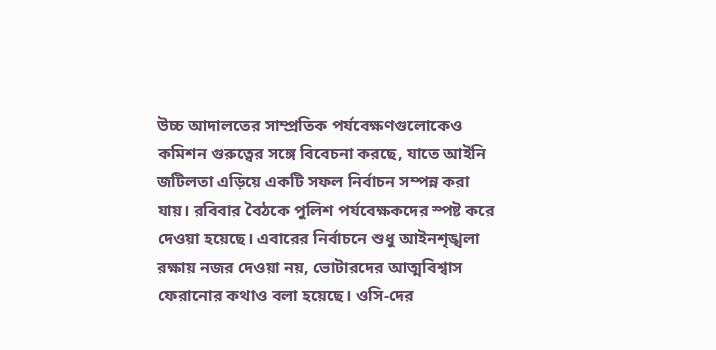উচ্চ আদালতের সাম্প্রতিক পর্যবেক্ষণগুলোকেও কমিশন গুরুত্বের সঙ্গে বিবেচনা করছে, যাতে আইনি জটিলতা এড়িয়ে একটি সফল নির্বাচন সম্পন্ন করা যায়। রবিবার বৈঠকে পুলিশ পর্যবেক্ষকদের স্পষ্ট করে দেওয়া হয়েছে। এবারের নির্বাচনে শুধু আইনশৃঙ্খলা রক্ষায় নজর দেওয়া নয়, ভোটারদের আত্মবিশ্বাস ফেরানোর কথাও বলা হয়েছে। ওসি-দের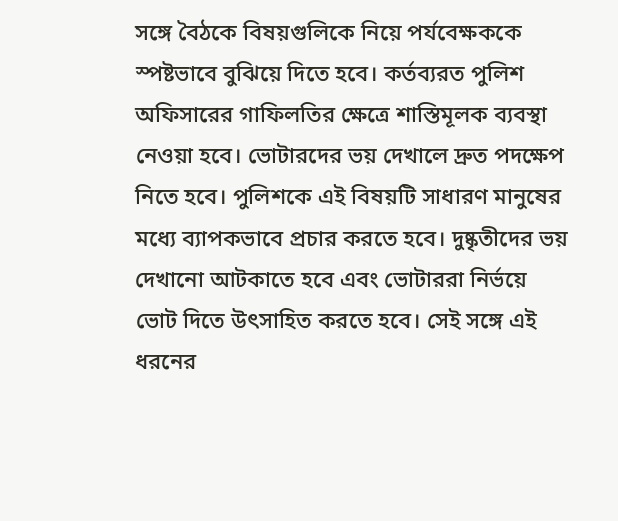সঙ্গে বৈঠকে বিষয়গুলিকে নিয়ে পর্যবেক্ষককে স্পষ্টভাবে বুঝিয়ে দিতে হবে। কর্তব্যরত পুলিশ অফিসারের গাফিলতির ক্ষেত্রে শাস্তিমূলক ব্যবস্থা নেওয়া হবে। ভোটারদের ভয় দেখালে দ্রুত পদক্ষেপ নিতে হবে। পুলিশকে এই বিষয়টি সাধারণ মানুষের মধ্যে ব্যাপকভাবে প্রচার করতে হবে। দুষ্কৃতীদের ভয় দেখানো আটকাতে হবে এবং ভোটাররা নির্ভয়ে ভোট দিতে উৎসাহিত করতে হবে। সেই সঙ্গে এই ধরনের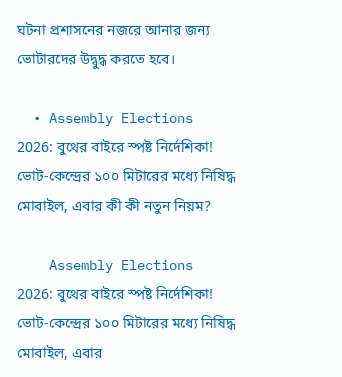ঘটনা প্রশাসনের নজরে আনার জন্য ভোটারদের উদ্বুদ্ধ করতে হবে।

  • Assembly Elections 2026: বুথের বাইরে স্পষ্ট নির্দেশিকা! ভোট-কেন্দ্রের ১০০ মিটারের মধ্যে নিষিদ্ধ মোবাইল, এবার কী কী নতুন নিয়ম?

    Assembly Elections 2026: বুথের বাইরে স্পষ্ট নির্দেশিকা! ভোট-কেন্দ্রের ১০০ মিটারের মধ্যে নিষিদ্ধ মোবাইল, এবার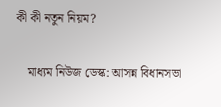কী কী নতুন নিয়ম?

    মাধ্যম নিউজ ডেস্ক: আসন্ন বিধানসভা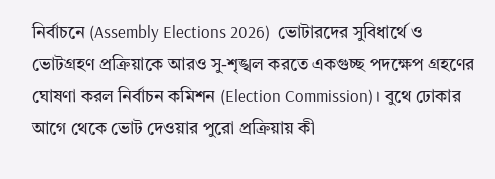নির্বাচনে (Assembly Elections 2026)  ভোটারদের সুবিধার্থে ও ভোটগ্রহণ প্রক্রিয়াকে আরও সু-শৃঙ্খল করতে একগুচ্ছ পদক্ষেপ গ্রহণের ঘোষণা করল নির্বাচন কমিশন (Election Commission)। বুথে ঢোকার আগে থেকে ভোট দেওয়ার পুরো প্রক্রিয়ায় কী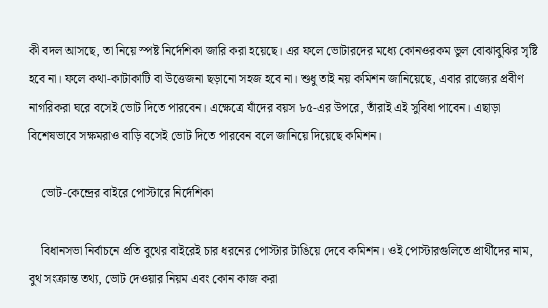কী বদল আসছে, তা নিয়ে স্পষ্ট নির্দেশিকা জারি করা হয়েছে। এর ফলে ভোটারদের মধ্যে কোনওরকম ভুল বোঝাবুঝির সৃষ্টি হবে না। ফলে কথা-কাটাকাটি বা উত্তেজনা ছড়ানো সহজ হবে না। শুধু তাই নয় কমিশন জানিয়েছে, এবার রাজ্যের প্রবীণ নাগরিকরা ঘরে বসেই ভোট দিতে পারবেন। এক্ষেত্রে যাঁদের বয়স ৮৫-এর উপরে, তাঁরাই এই সুবিধা পাবেন। এছাড়া বিশেষভাবে সক্ষমরাও বাড়ি বসেই ভোট দিতে পারবেন বলে জানিয়ে দিয়েছে কমিশন।

    ভোট-কেন্দ্রের বাইরে পোস্টারে নির্দেশিকা

    বিধানসভা নির্বাচনে প্রতি বুথের বাইরেই চার ধরনের পোস্টার টাঙিয়ে দেবে কমিশন। ওই পোস্টারগুলিতে প্রার্থীদের নাম, বুথ সংক্রান্ত তথ্য, ভোট দেওয়ার নিয়ম এবং কোন কাজ করা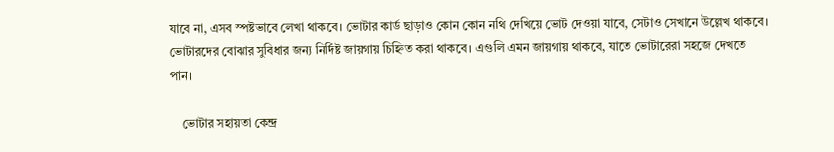যাবে না, এসব স্পষ্টভাবে লেখা থাকবে। ভোটার কার্ড ছাড়াও কোন কোন নথি দেখিয়ে ভোট দেওয়া যাবে, সেটাও সেখানে উল্লেখ থাকবে। ভোটারদের বোঝার সুবিধার জন্য নির্দিষ্ট জায়গায় চিহ্নিত করা থাকবে। এগুলি এমন জায়গায় থাকবে, যাতে ভোটারেরা সহজে দেখতে পান।

    ভোটার সহায়তা কেন্দ্র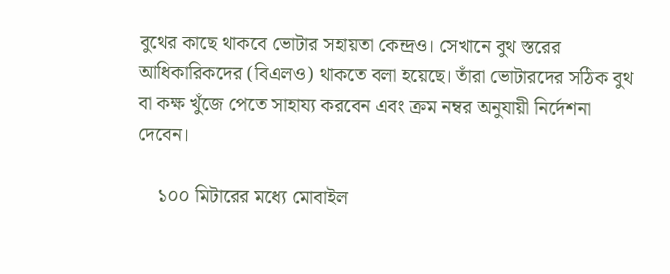বুথের কাছে থাকবে ভোটার সহায়তা কেন্দ্রও। সেখানে বুথ স্তরের আধিকারিকদের (বিএলও) থাকতে বলা হয়েছে। তাঁরা ভোটারদের সঠিক বুথ বা কক্ষ খুঁজে পেতে সাহায্য করবেন এবং ক্রম নম্বর অনুযায়ী নির্দেশনা দেবেন।

    ১০০ মিটারের মধ্যে মোবাইল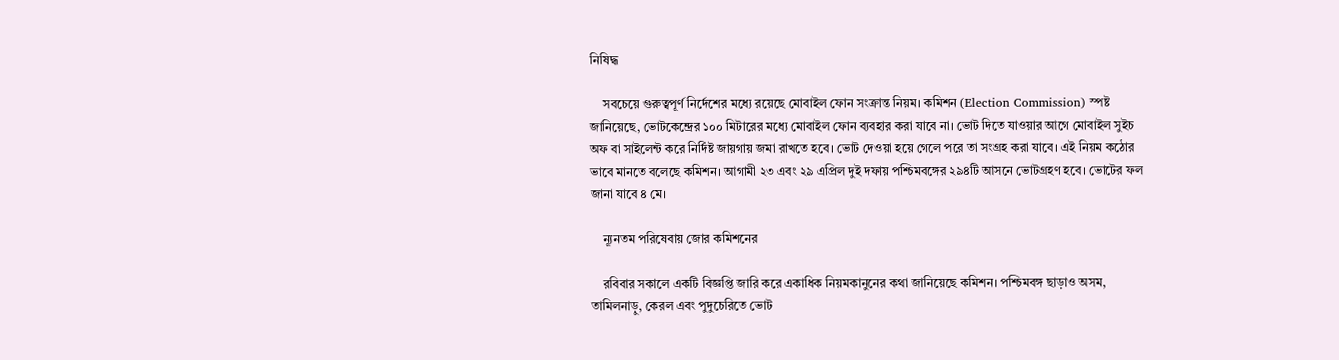নিষিদ্ধ

    সবচেয়ে গুরুত্বপূর্ণ নির্দেশের মধ্যে রয়েছে মোবাইল ফোন সংক্রান্ত নিয়ম। কমিশন (Election Commission) স্পষ্ট জানিয়েছে, ভোটকেন্দ্রের ১০০ মিটারের মধ্যে মোবাইল ফোন ব্যবহার করা যাবে না। ভোট দিতে যাওয়ার আগে মোবাইল সুইচ অফ বা সাইলেন্ট করে নির্দিষ্ট জায়গায় জমা রাখতে হবে। ভোট দেওয়া হয়ে গেলে পরে তা সংগ্রহ করা যাবে। এই নিয়ম কঠোর ভাবে মানতে বলেছে কমিশন। আগামী ২৩ এবং ২৯ এপ্রিল দুই দফায় পশ্চিমবঙ্গের ২৯৪টি আসনে ভোটগ্রহণ হবে। ভোটের ফল জানা যাবে ৪ মে।

    ন্যূনতম পরিষেবায় জোর কমিশনের

    রবিবার সকালে একটি বিজ্ঞপ্তি জারি করে একাধিক নিয়মকানুনের কথা জানিয়েছে কমিশন। পশ্চিমবঙ্গ ছাড়াও অসম, তামিলনাড়ু, কেরল এবং পুদুচেরিতে ভোট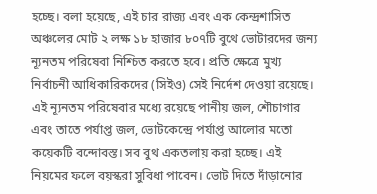হচ্ছে। বলা হয়েছে, এই চার রাজ্য এবং এক কেন্দ্রশাসিত অঞ্চলের মোট ২ লক্ষ ১৮ হাজার ৮০৭টি বুথে ভোটারদের জন্য ন্যূনতম পরিষেবা নিশ্চিত করতে হবে। প্রতি ক্ষেত্রে মুখ্য নির্বাচনী আধিকারিকদের (সিইও) সেই নির্দেশ দেওয়া রয়েছে। এই ন্যূনতম পরিষেবার মধ্যে রয়েছে পানীয় জল, শৌচাগার এবং তাতে পর্যাপ্ত জল, ভোটকেন্দ্রে পর্যাপ্ত আলোর মতো কয়েকটি বন্দোবস্ত। সব বুথ একতলায় করা হচ্ছে। এই নিয়মের ফলে বয়স্করা সুবিধা পাবেন। ভোট দিতে দাঁড়ানোর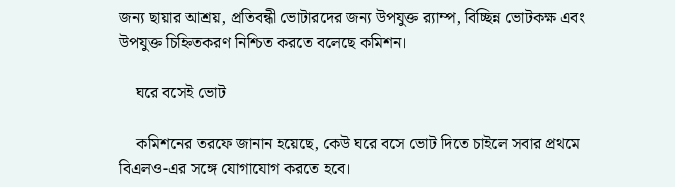জন্য ছায়ার আশ্রয়, প্রতিবন্ধী ভোটারদের জন্য উপযুক্ত র‌্যাম্প, বিচ্ছিন্ন ভোটকক্ষ এবং উপযুক্ত চিহ্নিতকরণ নিশ্চিত করতে বলেছে কমিশন।

    ঘরে বসেই ভোট

    কমিশনের তরফে জানান হয়েছে, কেউ ঘরে বসে ভোট দিতে চাইলে সবার প্রথমে বিএলও-এর সঙ্গে যোগাযোগ করতে হবে।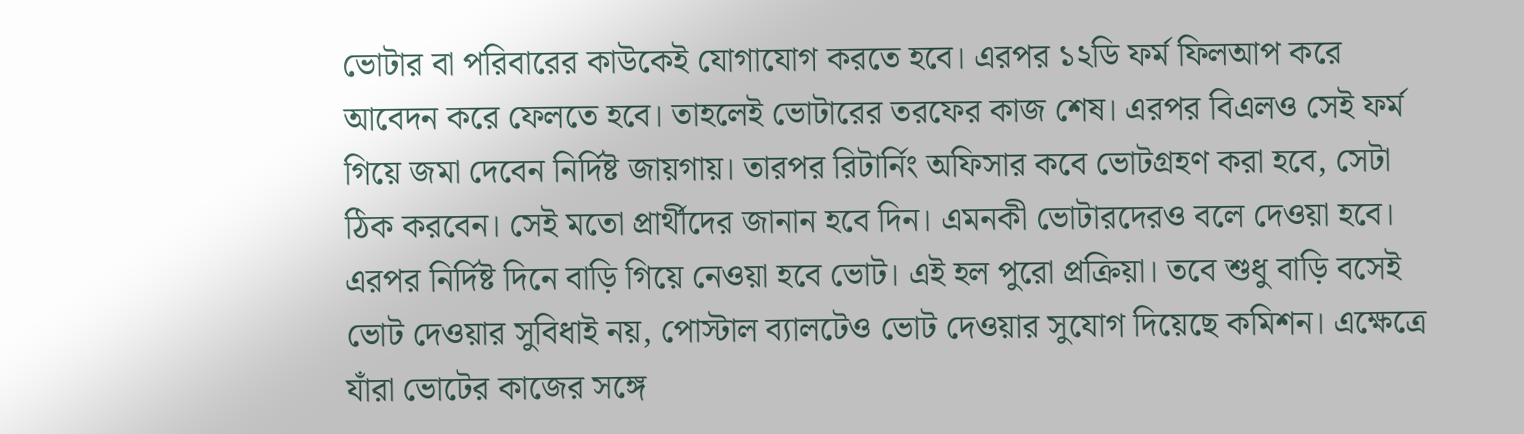ভোটার বা পরিবারের কাউকেই যোগাযোগ করতে হবে। এরপর ১২ডি ফর্ম ফিলআপ করে আবেদন করে ফেলতে হবে। তাহলেই ভোটারের তরফের কাজ শেষ। এরপর বিএলও সেই ফর্ম গিয়ে জমা দেবেন নির্দিষ্ট জায়গায়। তারপর রিটার্নিং অফিসার কবে ভোটগ্রহণ করা হবে, সেটা ঠিক করবেন। সেই মতো প্রার্থীদের জানান হবে দিন। এমনকী ভোটারদেরও বলে দেওয়া হবে। এরপর নির্দিষ্ট দিনে বাড়ি গিয়ে নেওয়া হবে ভোট। এই হল পুরো প্রক্রিয়া। তবে শুধু বাড়ি বসেই ভোট দেওয়ার সুবিধাই নয়, পোস্টাল ব্যালটেও ভোট দেওয়ার সুযোগ দিয়েছে কমিশন। এক্ষেত্রে যাঁরা ভোটের কাজের সঙ্গে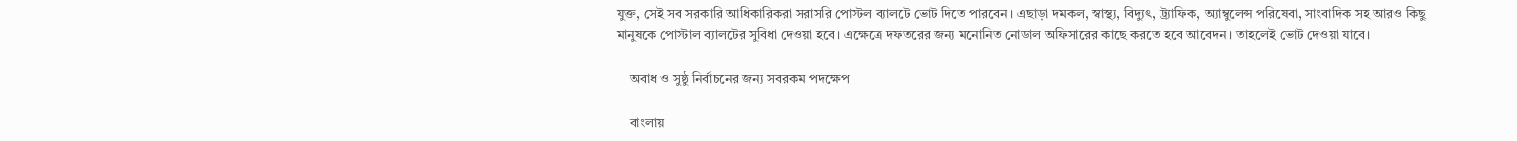যুক্ত, সেই সব সরকারি আধিকারিকরা সরাসরি পোস্টল ব্যালটে ভোট দিতে পারবেন। এছাড়া দমকল, স্বাস্থ্য, বিদ্যুৎ, ট্র্যাফিক, অ্যাম্বুলেন্স পরিষেবা, সাংবাদিক সহ আরও কিছু মানুষকে পোস্টাল ব্যালটের সুবিধা দেওয়া হবে। এক্ষেত্রে দফতরের জন্য মনোনিত নোডাল অফিসারের কাছে করতে হবে আবেদন। তাহলেই ভোট দেওয়া যাবে।

    অবাধ ও সুষ্ঠু নির্বাচনের জন্য সবরকম পদক্ষেপ

    বাংলায়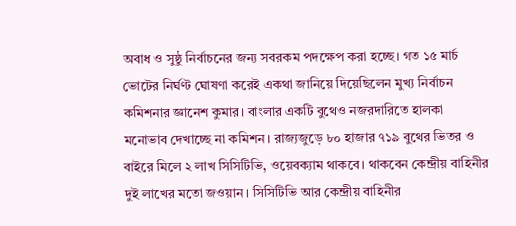অবাধ ও সুষ্ঠু নির্বাচনের জন্য সবরকম পদক্ষেপ করা হচ্ছে। গত ১৫ মার্চ ভোটের নির্ঘণ্ট ঘোষণা করেই একথা জানিয়ে দিয়েছিলেন মুখ্য নির্বাচন কমিশনার জ্ঞানেশ কুমার। বাংলার একটি বুথেও নজরদারিতে হালকা মনোভাব দেখাচ্ছে না কমিশন। রাজ্যজুড়ে ৮০ হাজার ৭১৯ বুথের ভিতর ও বাইরে মিলে ২ লাখ সিসিটিভি, ওয়েবক্যাম থাকবে। থাকবেন কেন্দ্রীয় বাহিনীর দুই লাখের মতো জওয়ান। সিসিটিভি আর কেন্দ্রীয় বাহিনীর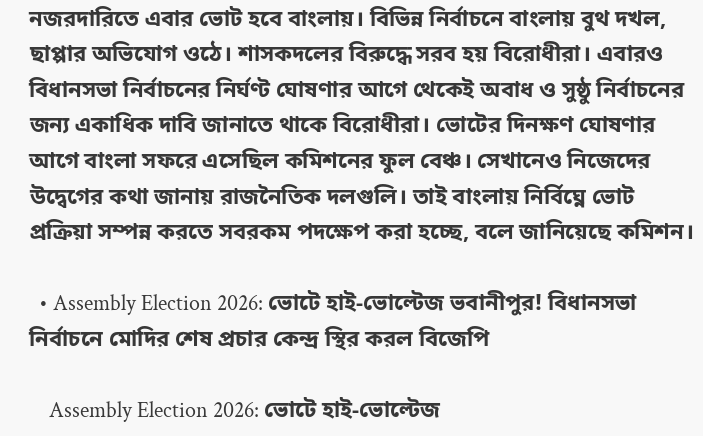নজরদারিতে এবার ভোট হবে বাংলায়। বিভিন্ন নির্বাচনে বাংলায় বুথ দখল, ছাপ্পার অভিযোগ ওঠে। শাসকদলের বিরুদ্ধে সরব হয় বিরোধীরা। এবারও বিধানসভা নির্বাচনের নির্ঘণ্ট ঘোষণার আগে থেকেই অবাধ ও সুষ্ঠু নির্বাচনের জন্য একাধিক দাবি জানাতে থাকে বিরোধীরা। ভোটের দিনক্ষণ ঘোষণার আগে বাংলা সফরে এসেছিল কমিশনের ফুল বেঞ্চ। সেখানেও নিজেদের উদ্বেগের কথা জানায় রাজনৈতিক দলগুলি। তাই বাংলায় নির্বিঘ্নে ভোট প্রক্রিয়া সম্পন্ন করতে সবরকম পদক্ষেপ করা হচ্ছে, বলে জানিয়েছে কমিশন।

  • Assembly Election 2026: ভোটে হাই-ভোল্টেজ ভবানীপুর! বিধানসভা নির্বাচনে মোদির শেষ প্রচার কেন্দ্র স্থির করল বিজেপি

    Assembly Election 2026: ভোটে হাই-ভোল্টেজ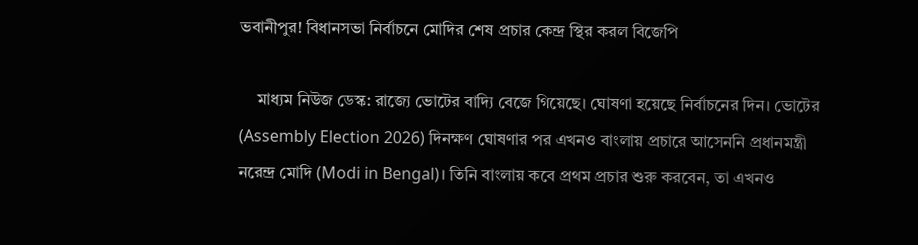ভবানীপুর! বিধানসভা নির্বাচনে মোদির শেষ প্রচার কেন্দ্র স্থির করল বিজেপি

    মাধ্যম নিউজ ডেস্ক: রাজ্যে ভোটের বাদ্যি বেজে গিয়েছে। ঘোষণা হয়েছে নির্বাচনের দিন। ভোটের (Assembly Election 2026) দিনক্ষণ ঘোষণার পর এখনও বাংলায় প্রচারে আসেননি প্রধানমন্ত্রী নরেন্দ্র মোদি (Modi in Bengal)। তিনি বাংলায় কবে প্রথম প্রচার শুরু করবেন, তা এখনও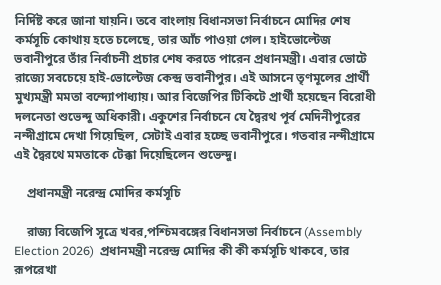নির্দিষ্ট করে জানা যায়নি। তবে বাংলায় বিধানসভা নির্বাচনে মোদির শেষ কর্মসূচি কোথায় হতে চলেছে, তার আঁচ পাওয়া গেল। হাইভোল্টেজ ভবানীপুরে তাঁর নির্বাচনী প্রচার শেষ করতে পারেন প্রধানমন্ত্রী। এবার ভোটে রাজ্যে সবচেয়ে হাই-ভোল্টেজ কেন্দ্র ভবানীপুর। এই আসনে তৃণমূলের প্রার্থী মুখ্যমন্ত্রী মমতা বন্দ্যোপাধ্যায়। আর বিজেপির টিকিটে প্রার্থী হয়েছেন বিরোধী দলনেতা শুভেন্দু অধিকারী। একুশের নির্বাচনে যে দ্বৈরথ পূর্ব মেদিনীপুরের নন্দীগ্রামে দেখা গিয়েছিল, সেটাই এবার হচ্ছে ভবানীপুরে। গতবার নন্দীগ্রামে এই দ্বৈরথে মমতাকে টেক্কা দিয়েছিলেন শুভেন্দু।

    প্রধানমন্ত্রী নরেন্দ্র মোদির কর্মসূচি

    রাজ্য বিজেপি সূত্রে খবর,পশ্চিমবঙ্গের বিধানসভা নির্বাচনে (Assembly Election 2026)  প্রধানমন্ত্রী নরেন্দ্র মোদির কী কী কর্মসূচি থাকবে, তার রূপরেখা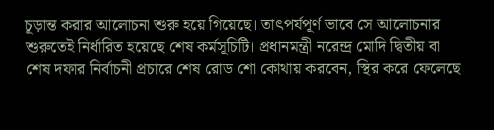চূড়ান্ত করার আলোচনা শুরু হয়ে গিয়েছে। তাৎপর্যপূর্ণ ভাবে সে আলোচনার শুরুতেই নির্ধারিত হয়েছে শেষ কর্মসূচিটি। প্রধানমন্ত্রী নরেন্দ্র মোদি দ্বিতীয় বা শেষ দফার নির্বাচনী প্রচারে শেষ রোড শো কোথায় করবেন, স্থির করে ফেলেছে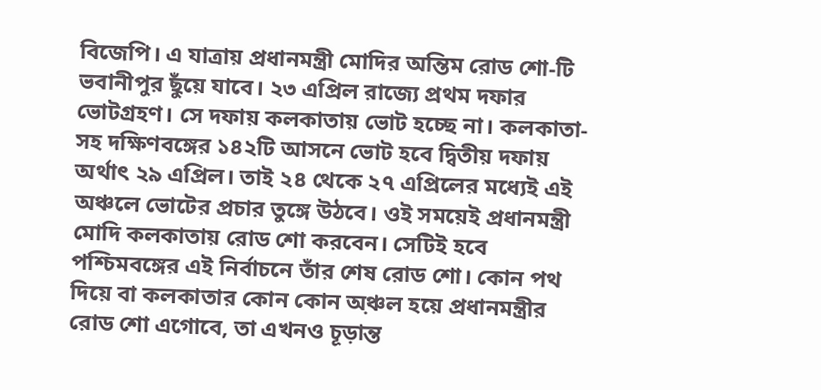বিজেপি। এ যাত্রায় প্রধানমন্ত্রী মোদির অন্তিম রোড শো-টি ভবানীপুর ছুঁয়ে যাবে। ২৩ এপ্রিল রাজ্যে প্রথম দফার ভোটগ্রহণ। সে দফায় কলকাতায় ভোট হচ্ছে না। কলকাতা-সহ দক্ষিণবঙ্গের ১৪২টি আসনে ভোট হবে দ্বিতীয় দফায় অর্থাৎ ২৯ এপ্রিল। তাই ২৪ থেকে ২৭ এপ্রিলের মধ্যেই এই অঞ্চলে ভোটের প্রচার তুঙ্গে উঠবে। ওই সময়েই প্রধানমন্ত্রী মোদি কলকাতায় রোড শো করবেন। সেটিই হবে পশ্চিমবঙ্গের এই নির্বাচনে তাঁর শেষ রোড শো। কোন পথ দিয়ে বা কলকাতার কোন কোন অ়ঞ্চল হয়ে প্রধানমন্ত্রীর রোড শো এগোবে, তা এখনও চূড়ান্ত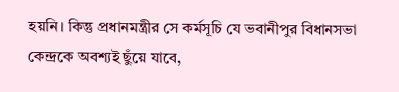হয়নি। কিন্তু প্রধানমন্ত্রীর সে কর্মসূচি যে ভবানীপুর বিধানসভা কেন্দ্রকে অবশ্যই ছুঁয়ে যাবে,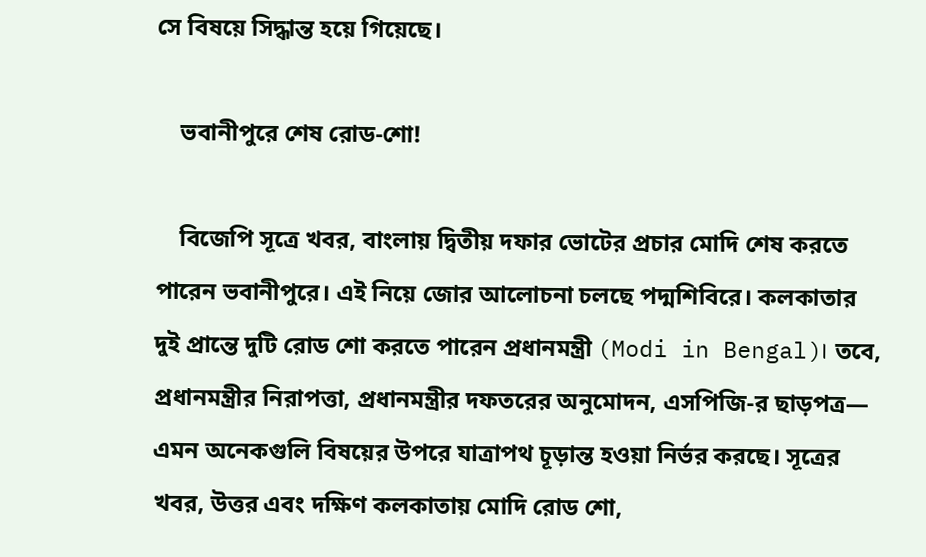সে বিষয়ে সিদ্ধান্ত হয়ে গিয়েছে।

    ভবানীপুরে শেষ রোড-শো!

    বিজেপি সূত্রে খবর, বাংলায় দ্বিতীয় দফার ভোটের প্রচার মোদি শেষ করতে পারেন ভবানীপুরে। এই নিয়ে জোর আলোচনা চলছে পদ্মশিবিরে। কলকাতার দুই প্রান্তে দুটি রোড শো করতে পারেন প্রধানমন্ত্রী (Modi in Bengal)। তবে, প্রধানমন্ত্রীর নিরাপত্তা, প্রধানমন্ত্রীর দফতরের অনুমোদন, এসপিজি-র ছাড়পত্র— এমন অনেকগুলি বিষয়ের উপরে যাত্রাপথ চূড়ান্ত হওয়া নির্ভর করছে। সূত্রের খবর, উত্তর এবং দক্ষিণ কলকাতায় মোদি রোড শো,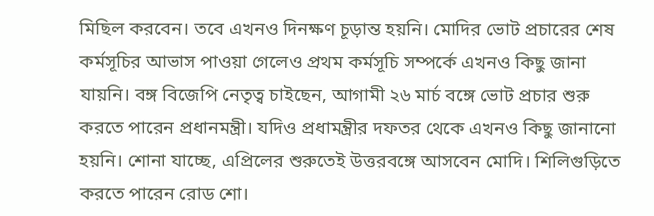মিছিল করবেন। তবে এখনও দিনক্ষণ চূড়ান্ত হয়নি। মোদির ভোট প্রচারের শেষ কর্মসূচির আভাস পাওয়া গেলেও প্রথম কর্মসূচি সম্পর্কে এখনও কিছু জানা যায়নি। বঙ্গ বিজেপি নেতৃত্ব চাইছেন, আগামী ২৬ মার্চ বঙ্গে ভোট প্রচার শুরু করতে পারেন প্রধানমন্ত্রী। যদিও প্রধামন্ত্রীর দফতর থেকে এখনও কিছু জানানো হয়নি। শোনা যাচ্ছে, এপ্রিলের শুরুতেই উত্তরবঙ্গে আসবেন মোদি। শিলিগুড়িতে করতে পারেন রোড শো।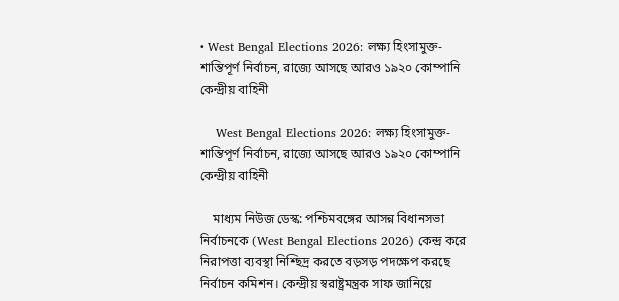• West Bengal Elections 2026: লক্ষ্য হিংসামুক্ত-শান্তিপূর্ণ নির্বাচন, রাজ্যে আসছে আরও ১৯২০ কোম্পানি কেন্দ্রীয় বাহিনী

    West Bengal Elections 2026: লক্ষ্য হিংসামুক্ত-শান্তিপূর্ণ নির্বাচন, রাজ্যে আসছে আরও ১৯২০ কোম্পানি কেন্দ্রীয় বাহিনী

    মাধ্যম নিউজ ডেস্ক: পশ্চিমবঙ্গের আসন্ন বিধানসভা নির্বাচনকে (West Bengal Elections 2026) কেন্দ্র করে নিরাপত্তা ব্যবস্থা নিশ্ছিদ্র করতে বড়সড় পদক্ষেপ করছে নির্বাচন কমিশন। কেন্দ্রীয় স্বরাষ্ট্রমন্ত্রক সাফ জানিয়ে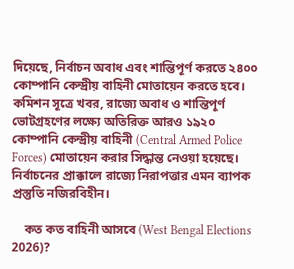দিয়েছে, নির্বাচন অবাধ এবং শান্তিপূর্ণ করতে ২৪০০ কোম্পানি কেন্দ্রীয় বাহিনী মোতায়েন করতে হবে। কমিশন সূত্রে খবর, রাজ্যে অবাধ ও শান্তিপূর্ণ ভোটগ্রহণের লক্ষ্যে অতিরিক্ত আরও ১৯২০ কোম্পানি কেন্দ্রীয় বাহিনী (Central Armed Police Forces) মোতায়েন করার সিদ্ধান্ত নেওয়া হয়েছে। নির্বাচনের প্রাক্কালে রাজ্যে নিরাপত্তার এমন ব্যাপক প্রস্তুতি নজিরবিহীন।

    কত কত বাহিনী আসবে (West Bengal Elections 2026)?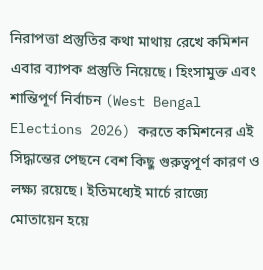নিরাপত্তা প্রস্তুতির কথা মাথায় রেখে কমিশন এবার ব্যাপক প্রস্তুতি নিয়েছে। হিংসামুক্ত এবং শান্তিপূর্ণ নির্বাচন (West Bengal Elections 2026) করতে কমিশনের এই সিদ্ধান্তের পেছনে বেশ কিছু গুরুত্বপূর্ণ কারণ ও লক্ষ্য রয়েছে। ইতিমধ্যেই মার্চে রাজ্যে মোতায়েন হয়ে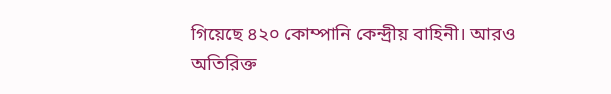গিয়েছে ৪২০ কোম্পানি কেন্দ্রীয় বাহিনী। আরও অতিরিক্ত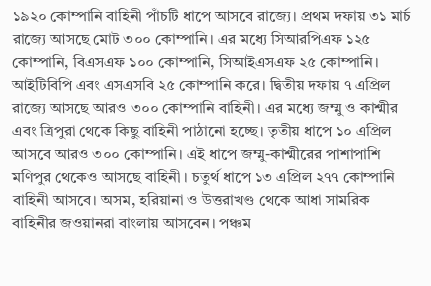১৯২০ কোম্পানি বাহিনী পাঁচটি ধাপে আসবে রাজ্যে। প্রথম দফায় ৩১ মার্চ রাজ্যে আসছে মোট ৩০০ কোম্পানি। এর মধ্যে সিআরপিএফ ১২৫ কোম্পানি, বিএসএফ ১০০ কোম্পানি, সিআইএসএফ ২৫ কোম্পানি। আইটিবিপি এবং এসএসবি ২৫ কোম্পানি করে। দ্বিতীয় দফায় ৭ এপ্রিল রাজ্যে আসছে আরও ৩০০ কোম্পানি বাহিনী। এর মধ্যে জম্মু ও কাশ্মীর এবং ত্রিপুরা থেকে কিছু বাহিনী পাঠানো হচ্ছে। তৃতীয় ধাপে ১০ এপ্রিল আসবে আরও ৩০০ কোম্পানি। এই ধাপে জম্মু-কাশ্মীরের পাশাপাশি মণিপুর থেকেও আসছে বাহিনী । চতুর্থ ধাপে ১৩ এপ্রিল ২৭৭ কোম্পানি বাহিনী আসবে। অসম, হরিয়ানা ও উত্তরাখণ্ড থেকে আধা সামরিক বাহিনীর জওয়ানরা বাংলায় আসবেন। পঞ্চম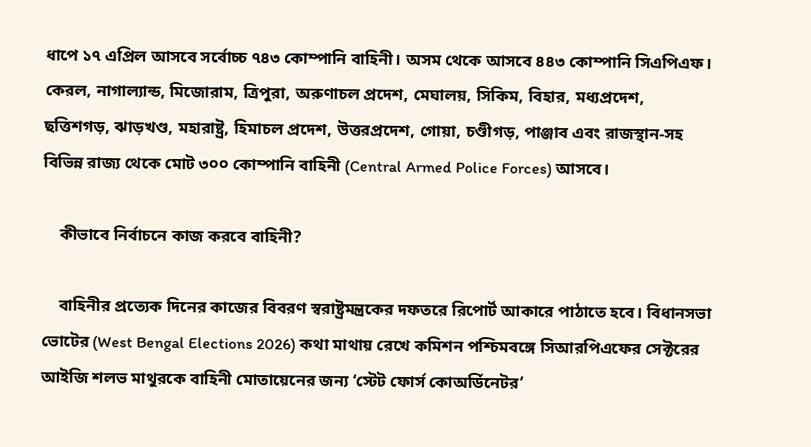ধাপে ১৭ এপ্রিল আসবে সর্বোচ্চ ৭৪৩ কোম্পানি বাহিনী। অসম থেকে আসবে ৪৪৩ কোম্পানি সিএপিএফ। কেরল, নাগাল্যান্ড, মিজোরাম, ত্রিপুরা, অরুণাচল প্রদেশ, মেঘালয়, সিকিম, বিহার, মধ্যপ্রদেশ, ছত্তিশগড়, ঝাড়খণ্ড, মহারাষ্ট্র, হিমাচল প্রদেশ, উত্তরপ্রদেশ, গোয়া, চণ্ডীগড়, পাঞ্জাব এবং রাজস্থান-সহ বিভিন্ন রাজ্য থেকে মোট ৩০০ কোম্পানি বাহিনী (Central Armed Police Forces) আসবে।

    কীভাবে নির্বাচনে কাজ করবে বাহিনী?

    বাহিনীর প্রত্যেক দিনের কাজের বিবরণ স্বরাষ্ট্রমন্ত্রকের দফতরে রিপোর্ট আকারে পাঠাতে হবে। বিধানসভা ভোটের (West Bengal Elections 2026) কথা মাথায় রেখে কমিশন পশ্চিমবঙ্গে সিআরপিএফের সেক্টরের আইজি শলভ মাথুরকে বাহিনী মোতায়েনের জন্য ‘স্টেট ফোর্স কোঅর্ডিনেটর’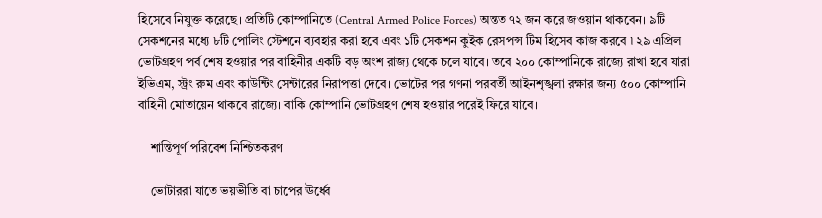হিসেবে নিযুক্ত করেছে। প্রতিটি কোম্পানিতে (Central Armed Police Forces) অন্তত ৭২ জন করে জওয়ান থাকবেন। ৯টি সেকশনের মধ্যে ৮টি পোলিং স্টেশনে ব্যবহার করা হবে এবং ১টি সেকশন কুইক রেসপন্স টিম হিসেব কাজ করবে ৷ ২৯ এপ্রিল ভোটগ্রহণ পর্ব শেষ হওয়ার পর বাহিনীর একটি বড় অংশ রাজ্য থেকে চলে যাবে। তবে ২০০ কোম্পানিকে রাজ্যে রাখা হবে যারা ইভিএম, স্ট্রং রুম এবং কাউন্টিং সেন্টারের নিরাপত্তা দেবে। ভোটের পর গণনা পরবর্তী আইনশৃঙ্খলা রক্ষার জন্য ৫০০ কোম্পানি বাহিনী মোতায়েন থাকবে রাজ্যে। বাকি কোম্পানি ভোটগ্রহণ শেষ হওয়ার পরেই ফিরে যাবে।

    শান্তিপূর্ণ পরিবেশ নিশ্চিতকরণ

    ভোটাররা যাতে ভয়ভীতি বা চাপের ঊর্ধ্বে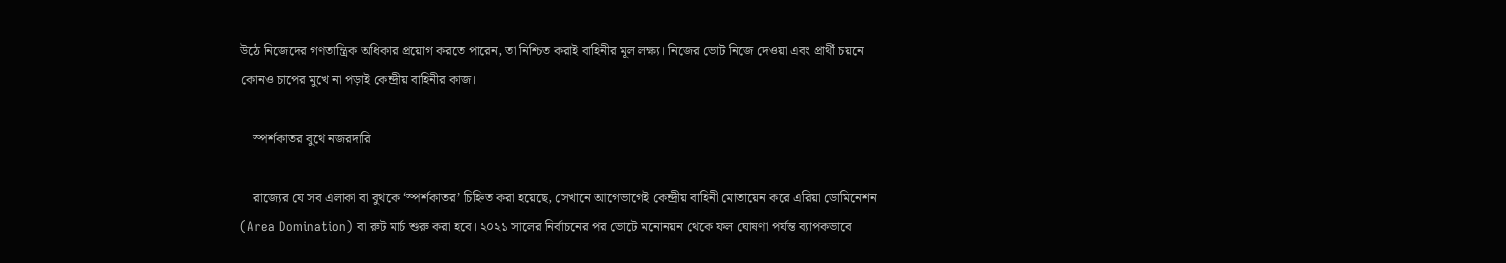উঠে নিজেদের গণতান্ত্রিক অধিকার প্রয়োগ করতে পারেন, তা নিশ্চিত করাই বাহিনীর মূল লক্ষ্য। নিজের ভোট নিজে দেওয়া এবং প্রার্থী চয়নে কোনও চাপের মুখে না পড়াই কেন্দ্রীয় বাহিনীর কাজ।

    স্পর্শকাতর বুথে নজরদারি

    রাজ্যের যে সব এলাকা বা বুথকে ‘স্পর্শকাতর’ চিহ্নিত করা হয়েছে, সেখানে আগেভাগেই কেন্দ্রীয় বাহিনী মোতায়েন করে এরিয়া ডোমিনেশন (Area Domination) বা রুট মার্চ শুরু করা হবে। ২০২১ সালের নির্বাচনের পর ভোটে মনোনয়ন থেকে ফল ঘোষণা পর্যন্ত ব্যাপকভাবে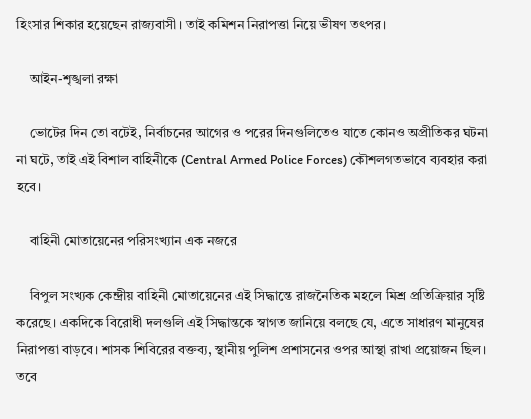হিংসার শিকার হয়েছেন রাজ্যবাসী। তাই কমিশন নিরাপত্তা নিয়ে ভীষণ তৎপর।

    আইন-শৃঙ্খলা রক্ষা

    ভোটের দিন তো বটেই, নির্বাচনের আগের ও পরের দিনগুলিতেও যাতে কোনও অপ্রীতিকর ঘটনা না ঘটে, তাই এই বিশাল বাহিনীকে (Central Armed Police Forces) কৌশলগতভাবে ব্যবহার করা হবে।

    বাহিনী মোতায়েনের পরিসংখ্যান এক নজরে

    বিপুল সংখ্যক কেন্দ্রীয় বাহিনী মোতায়েনের এই সিদ্ধান্তে রাজনৈতিক মহলে মিশ্র প্রতিক্রিয়ার সৃষ্টি করেছে। একদিকে বিরোধী দলগুলি এই সিদ্ধান্তকে স্বাগত জানিয়ে বলছে যে, এতে সাধারণ মানুষের নিরাপত্তা বাড়বে। শাসক শিবিরের বক্তব্য, স্থানীয় পুলিশ প্রশাসনের ওপর আস্থা রাখা প্রয়োজন ছিল। তবে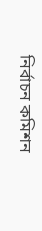নির্বাচন কমিশন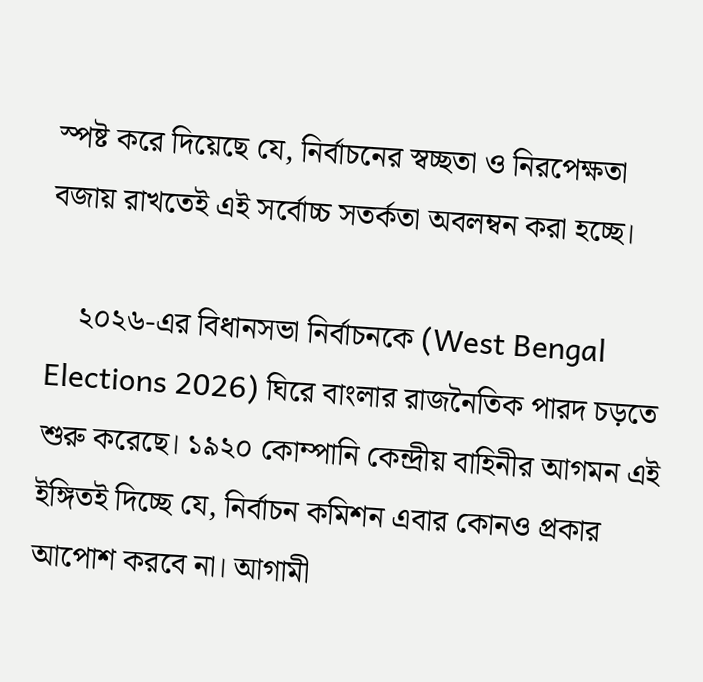স্পষ্ট করে দিয়েছে যে, নির্বাচনের স্বচ্ছতা ও নিরপেক্ষতা বজায় রাখতেই এই সর্বোচ্চ সতর্কতা অবলম্বন করা হচ্ছে।

    ২০২৬-এর বিধানসভা নির্বাচনকে (West Bengal Elections 2026) ঘিরে বাংলার রাজনৈতিক পারদ চড়তে শুরু করেছে। ১৯২০ কোম্পানি কেন্দ্রীয় বাহিনীর আগমন এই ইঙ্গিতই দিচ্ছে যে, নির্বাচন কমিশন এবার কোনও প্রকার আপোশ করবে না। আগামী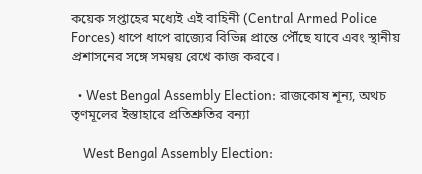কয়েক সপ্তাহের মধ্যেই এই বাহিনী (Central Armed Police Forces) ধাপে ধাপে রাজ্যের বিভিন্ন প্রান্তে পৌঁছে যাবে এবং স্থানীয় প্রশাসনের সঙ্গে সমন্বয় রেখে কাজ করবে।

  • West Bengal Assembly Election: রাজকোষ শূন্য, অথচ তৃণমূলের ইস্তাহারে প্রতিশ্রুতির বন্যা

    West Bengal Assembly Election: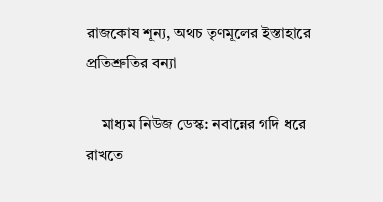রাজকোষ শূন্য, অথচ তৃণমূলের ইস্তাহারে প্রতিশ্রুতির বন্যা

    মাধ্যম নিউজ ডেস্ক: নবান্নের গদি ধরে রাখতে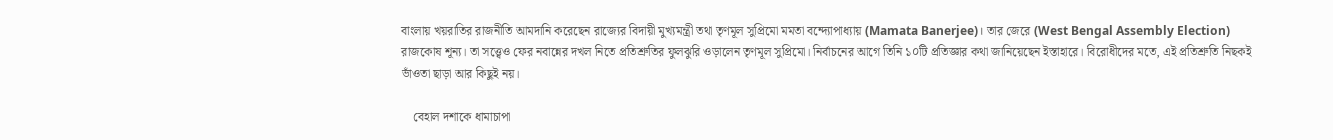বাংলায় খয়রাতির রাজনীতি আমদানি করেছেন রাজ্যের বিদায়ী মুখ্যমন্ত্রী তথা তৃণমূল সুপ্রিমো মমতা বন্দ্যোপাধ্যায় (Mamata Banerjee)। তার জেরে (West Bengal Assembly Election) রাজকোষ শূন্য। তা সত্ত্বেও ফের নবান্নের দখল নিতে প্রতিশ্রুতির ফুলঝুরি ওড়ালেন তৃণমূল সুপ্রিমো। নির্বাচনের আগে তিনি ১০টি প্রতিজ্ঞার কথা জানিয়েছেন ইস্তাহারে। বিরোধীদের মতে, এই প্রতিশ্রুতি নিছকই ভাঁওতা ছাড়া আর কিছুই নয়।

    বেহাল দশাকে ধামাচাপা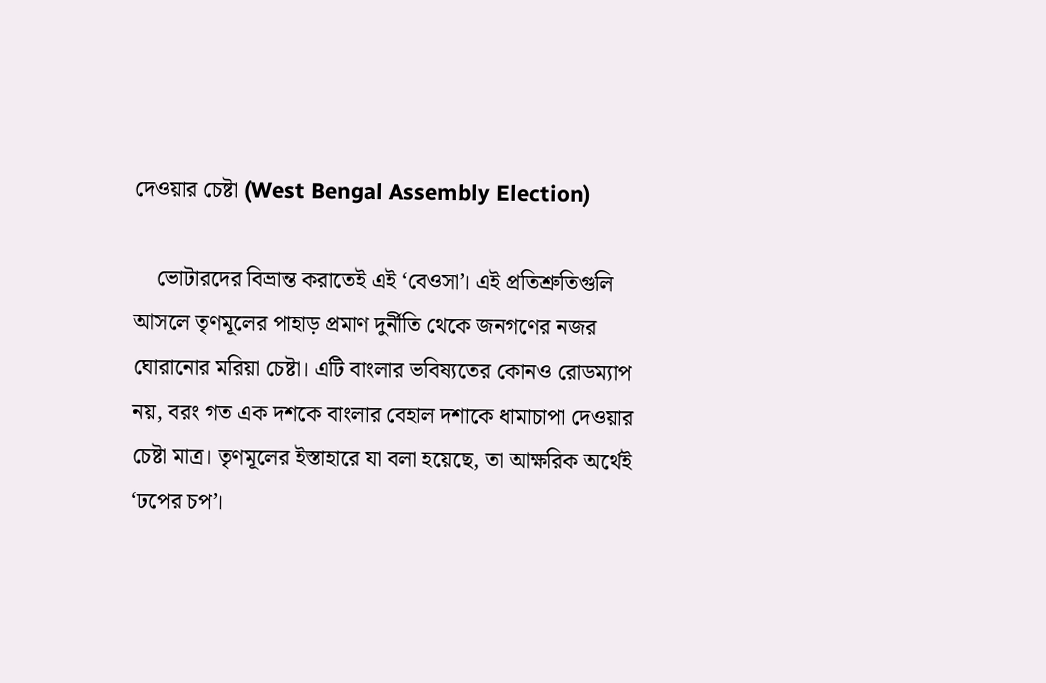দেওয়ার চেষ্টা (West Bengal Assembly Election)

    ভোটারদের বিভ্রান্ত করাতেই এই ‘বেওসা’। এই প্রতিশ্রুতিগুলি আসলে তৃণমূলের পাহাড় প্রমাণ দুর্নীতি থেকে জনগণের নজর ঘোরানোর মরিয়া চেষ্টা। এটি বাংলার ভবিষ্যতের কোনও রোডম্যাপ নয়, বরং গত এক দশকে বাংলার বেহাল দশাকে ধামাচাপা দেওয়ার চেষ্টা মাত্র। তৃণমূলের ইস্তাহারে যা বলা হয়েছে, তা আক্ষরিক অর্থেই ‘ঢপের চপ’।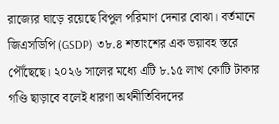রাজ্যের ঘাড়ে রয়েছে বিপুল পরিমাণ দেনার বোঝা। বর্তমানে জিএসডিপি (GSDP) ৩৮.৪ শতাংশের এক ভয়াবহ স্তরে পৌঁছেছে। ২০২৬ সালের মধ্যে এটি ৮.১৫ লাখ কোটি টাকার গণ্ডি ছাড়াবে বলেই ধারণা অর্থনীতিবিদদের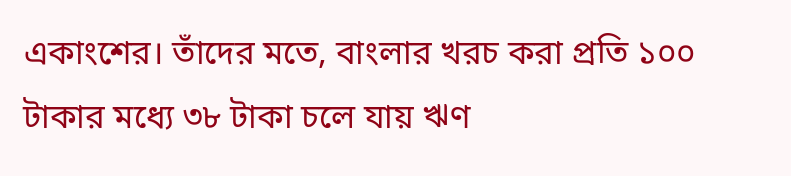একাংশের। তাঁদের মতে, বাংলার খরচ করা প্রতি ১০০ টাকার মধ্যে ৩৮ টাকা চলে যায় ঋণ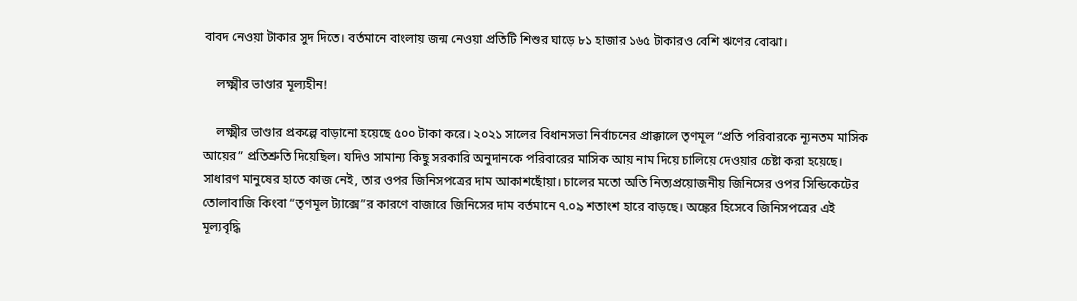বাবদ নেওয়া টাকার সুদ দিতে। বর্তমানে বাংলায় জন্ম নেওয়া প্রতিটি শিশুর ঘাড়ে ৮১ হাজার ১৬৫ টাকারও বেশি ঋণের বোঝা।

    লক্ষ্মীর ভাণ্ডার মূল্যহীন!

    লক্ষ্মীর ভাণ্ডার প্রকল্পে বাড়ানো হয়েছে ৫০০ টাকা করে। ২০২১ সালের বিধানসভা নির্বাচনের প্রাক্কালে তৃণমূল “প্রতি পরিবারকে ন্যূনতম মাসিক আয়ের” প্রতিশ্রুতি দিয়েছিল। যদিও সামান্য কিছু সরকারি অনুদানকে পরিবারের মাসিক আয় নাম দিয়ে চালিয়ে দেওয়ার চেষ্টা করা হয়েছে। সাধারণ মানুষের হাতে কাজ নেই, তার ওপর জিনিসপত্রের দাম আকাশছোঁয়া। চালের মতো অতি নিত্যপ্রয়োজনীয় জিনিসের ওপর সিন্ডিকেটের তোলাবাজি কিংবা “তৃণমূল ট্যাক্সে”র কারণে বাজারে জিনিসের দাম বর্তমানে ৭.০৯ শতাংশ হারে বাড়ছে। অঙ্কের হিসেবে জিনিসপত্রের এই মূল্যবৃদ্ধি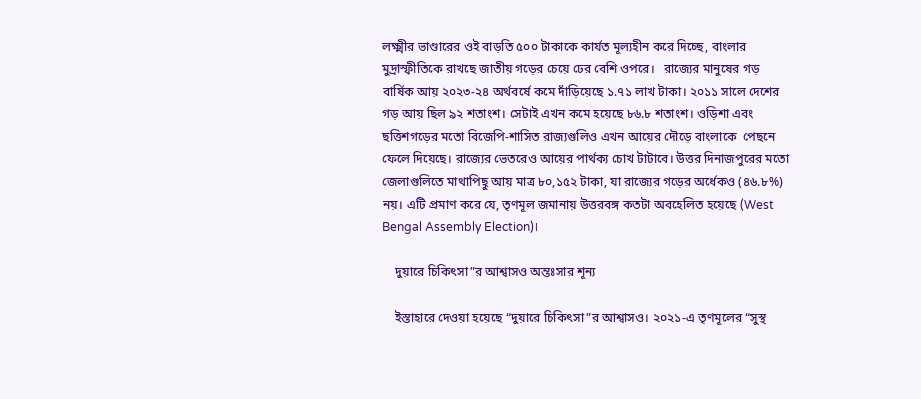লক্ষ্মীর ভাণ্ডারের ওই বাড়তি ৫০০ টাকাকে কার্যত মূল্যহীন করে দিচ্ছে, বাংলার মুদ্রাস্ফীতিকে রাখছে জাতীয় গড়ের চেয়ে ঢের বেশি ওপরে।   রাজ্যের মানুষের গড় বার্ষিক আয় ২০২৩-২৪ অর্থবর্ষে কমে দাঁড়িয়েছে ১.৭১ লাখ টাকা। ২০১১ সালে দেশের গড় আয় ছিল ৯২ শতাংশ। সেটাই এখন কমে হয়েছে ৮৬.৮ শতাংশ। ওড়িশা এবং ছত্তিশগড়ের মতো বিজেপি-শাসিত রাজ্যগুলিও এখন আয়ের দৌড়ে বাংলাকে  পেছনে ফেলে দিয়েছে। রাজ্যের ভেতরেও আয়ের পার্থক্য চোখ টাটাবে। উত্তর দিনাজপুরের মতো জেলাগুলিতে মাথাপিছু আয় মাত্র ৮০,১৫২ টাকা, যা রাজ্যের গড়ের অর্ধেকও (৪৬.৮%) নয়। এটি প্রমাণ করে যে, তৃণমূল জমানায় উত্তরবঙ্গ কতটা অবহেলিত হয়েছে (West Bengal Assembly Election)।

    দুয়ারে চিকিৎসা”র আশ্বাসও অন্তঃসার শূন্য

    ইস্তাহারে দেওয়া হয়েছে “দুয়ারে চিকিৎসা”র আশ্বাসও। ২০২১-এ তৃণমূলের “সুস্থ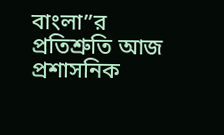বাংলা”র প্রতিশ্রুতি আজ প্রশাসনিক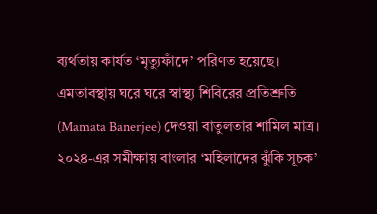ব্যর্থতায় কার্যত ‘মৃত্যুফাঁদে’ পরিণত হয়েছে। এমতাবস্থায় ঘরে ঘরে স্বাস্থ্য শিবিরের প্রতিশ্রুতি (Mamata Banerjee) দেওয়া বাতুলতার শামিল মাত্র। ২০২৪-এর সমীক্ষায় বাংলার ‘মহিলাদের ঝুঁকি সূচক’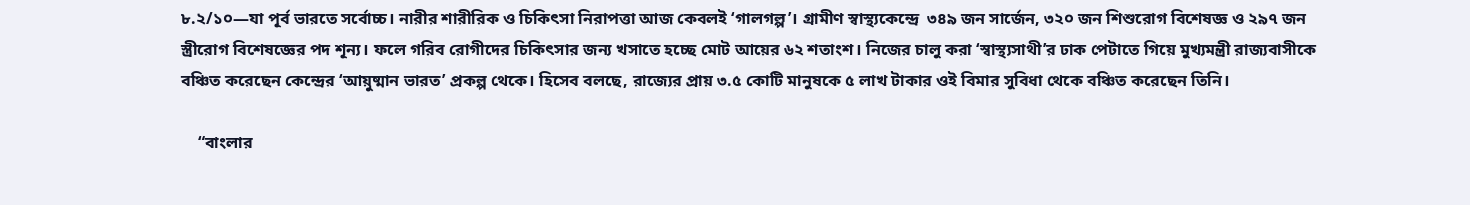৮.২/১০—যা পূর্ব ভারতে সর্বোচ্চ। নারীর শারীরিক ও চিকিৎসা নিরাপত্তা আজ কেবলই ‘গালগল্প’। গ্রামীণ স্বাস্থ্যকেন্দ্রে  ৩৪৯ জন সার্জেন, ৩২০ জন শিশুরোগ বিশেষজ্ঞ ও ২৯৭ জন স্ত্রীরোগ বিশেষজ্ঞের পদ শূন্য। ফলে গরিব রোগীদের চিকিৎসার জন্য খসাতে হচ্ছে মোট আয়ের ৬২ শতাংশ। নিজের চালু করা ‘স্বাস্থ্যসাথী’র ঢাক পেটাতে গিয়ে মুখ্যমন্ত্রী রাজ্যবাসীকে বঞ্চিত করেছেন কেন্দ্রের ‘আয়ুষ্মান ভারত’ প্রকল্প থেকে। হিসেব বলছে, রাজ্যের প্রায় ৩.৫ কোটি মানুষকে ৫ লাখ টাকার ওই বিমার সুবিধা থেকে বঞ্চিত করেছেন তিনি।

    “বাংলার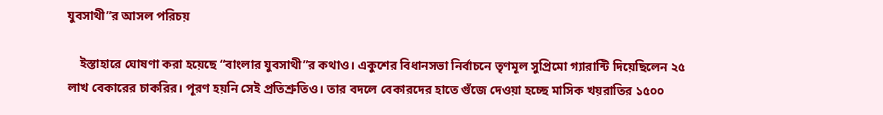যুবসাথী”র আসল পরিচয়

    ইস্তাহারে ঘোষণা করা হয়েছে “বাংলার যুবসাথী”র কথাও। একুশের বিধানসভা নির্বাচনে তৃণমূল সুপ্রিমো গ্যারান্টি দিয়েছিলেন ২৫ লাখ বেকারের চাকরির। পূরণ হয়নি সেই প্রতিশ্রুতিও। তার বদলে বেকারদের হাতে গুঁজে দেওয়া হচ্ছে মাসিক খয়রাতির ১৫০০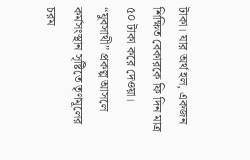টাকা। যার অর্থ হল, একজন শিক্ষিত বেকারকে ফি দিন মাত্র ৫০ টাকা করে দেওয়া। “যুবসাথী” প্রকল্প আসলে কর্মসংস্থান সৃষ্টিতে তৃণমূলের চরম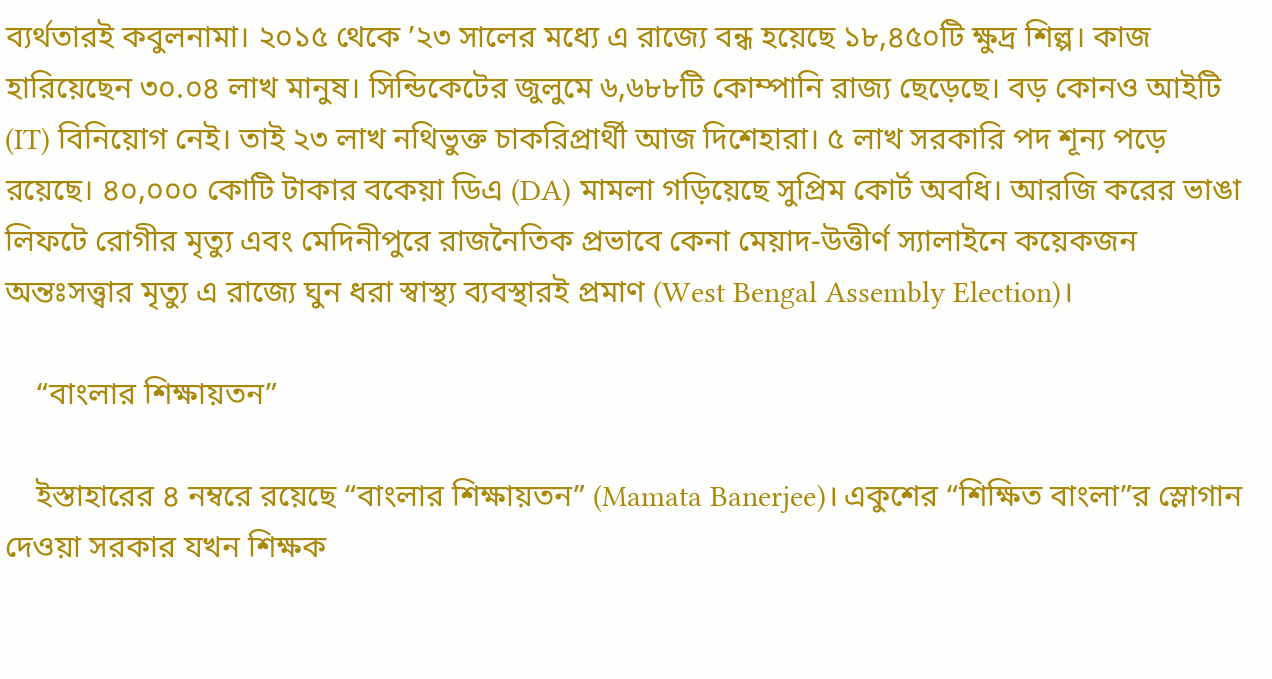ব্যর্থতারই কবুলনামা। ২০১৫ থেকে ’২৩ সালের মধ্যে এ রাজ্যে বন্ধ হয়েছে ১৮,৪৫০টি ক্ষুদ্র শিল্প। কাজ হারিয়েছেন ৩০.০৪ লাখ মানুষ। সিন্ডিকেটের জুলুমে ৬,৬৮৮টি কোম্পানি রাজ্য ছেড়েছে। বড় কোনও আইটি (IT) বিনিয়োগ নেই। তাই ২৩ লাখ নথিভুক্ত চাকরিপ্রার্থী আজ দিশেহারা। ৫ লাখ সরকারি পদ শূন্য পড়ে রয়েছে। ৪০,০০০ কোটি টাকার বকেয়া ডিএ (DA) মামলা গড়িয়েছে সুপ্রিম কোর্ট অবধি। আরজি করের ভাঙা লিফটে রোগীর মৃত্যু এবং মেদিনীপুরে রাজনৈতিক প্রভাবে কেনা মেয়াদ-উত্তীর্ণ স্যালাইনে কয়েকজন অন্তঃসত্ত্বার মৃত্যু এ রাজ্যে ঘুন ধরা স্বাস্থ্য ব্যবস্থারই প্রমাণ (West Bengal Assembly Election)।

    “বাংলার শিক্ষায়তন”

    ইস্তাহারের ৪ নম্বরে রয়েছে “বাংলার শিক্ষায়তন” (Mamata Banerjee)। একুশের “শিক্ষিত বাংলা”র স্লোগান দেওয়া সরকার যখন শিক্ষক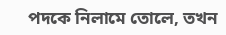পদকে নিলামে তোলে, তখন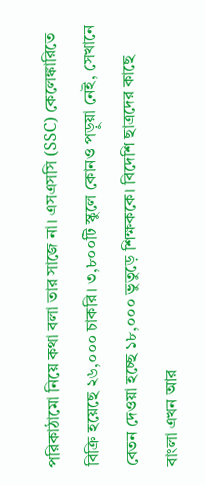পরিকাঠামো নিয়ে কথা বলা তার সাজে না। এসএসসি (SSC) কেলেঙ্কারিতে বিক্রি হয়েছে ২৬,০০০ চাকরি। ৩,৮০০টি স্কুলে কোনও পড়ুয়া নেই, সেখানে বেতন দেওয়া হচ্ছে ১৮,০০০ ভুতুড়ে শিক্ষককে। বিদেশি ছাত্রদের কাছে বাংলা এখন আর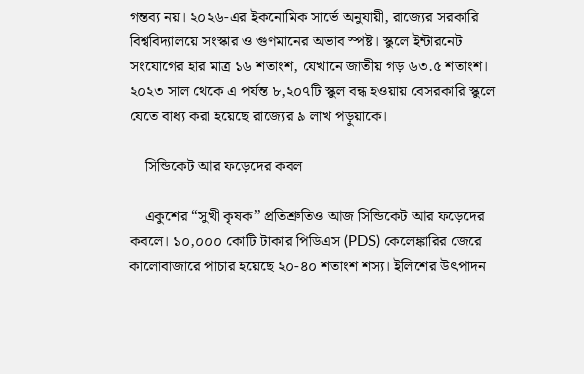গন্তব্য নয়। ২০২৬-এর ইকনোমিক সার্ভে অনুযায়ী, রাজ্যের সরকারি বিশ্ববিদ্যালয়ে সংস্কার ও গুণমানের অভাব স্পষ্ট। স্কুলে ইন্টারনেট সংযোগের হার মাত্র ১৬ শতাংশ, যেখানে জাতীয় গড় ৬৩.৫ শতাংশ। ২০২৩ সাল থেকে এ পর্যন্ত ৮,২০৭টি স্কুল বন্ধ হওয়ায় বেসরকারি স্কুলে যেতে বাধ্য করা হয়েছে রাজ্যের ৯ লাখ পড়ুয়াকে।

    সিন্ডিকেট আর ফড়েদের কবল

    একুশের “সুখী কৃষক” প্রতিশ্রুতিও আজ সিন্ডিকেট আর ফড়েদের কবলে। ১০,০০০ কোটি টাকার পিডিএস (PDS) কেলেঙ্কারির জেরে কালোবাজারে পাচার হয়েছে ২০-৪০ শতাংশ শস্য। ইলিশের উৎপাদন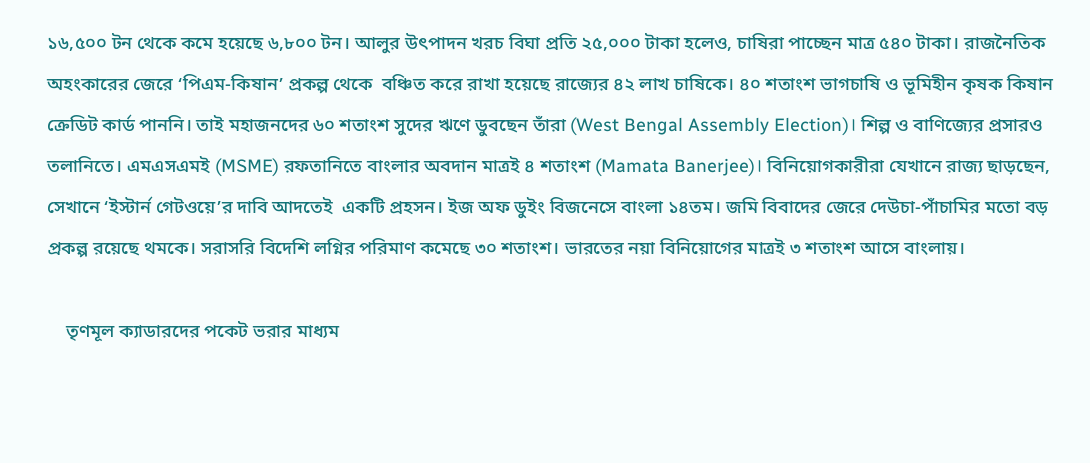১৬,৫০০ টন থেকে কমে হয়েছে ৬,৮০০ টন। আলুর উৎপাদন খরচ বিঘা প্রতি ২৫,০০০ টাকা হলেও, চাষিরা পাচ্ছেন মাত্র ৫৪০ টাকা। রাজনৈতিক অহংকারের জেরে ‘পিএম-কিষান’ প্রকল্প থেকে  বঞ্চিত করে রাখা হয়েছে রাজ্যের ৪২ লাখ চাষিকে। ৪০ শতাংশ ভাগচাষি ও ভূমিহীন কৃষক কিষান ক্রেডিট কার্ড পাননি। তাই মহাজনদের ৬০ শতাংশ সুদের ঋণে ডুবছেন তাঁরা (West Bengal Assembly Election)। শিল্প ও বাণিজ্যের প্রসারও তলানিতে। এমএসএমই (MSME) রফতানিতে বাংলার অবদান মাত্রই ৪ শতাংশ (Mamata Banerjee)। বিনিয়োগকারীরা যেখানে রাজ্য ছাড়ছেন, সেখানে ‘ইস্টার্ন গেটওয়ে’র দাবি আদতেই  একটি প্রহসন। ইজ অফ ডুইং বিজনেসে বাংলা ১৪তম। জমি বিবাদের জেরে দেউচা-পাঁচামির মতো বড় প্রকল্প রয়েছে থমকে। সরাসরি বিদেশি লগ্নির পরিমাণ কমেছে ৩০ শতাংশ। ভারতের নয়া বিনিয়োগের মাত্রই ৩ শতাংশ আসে বাংলায়।

    তৃণমূল ক্যাডারদের পকেট ভরার মাধ্যম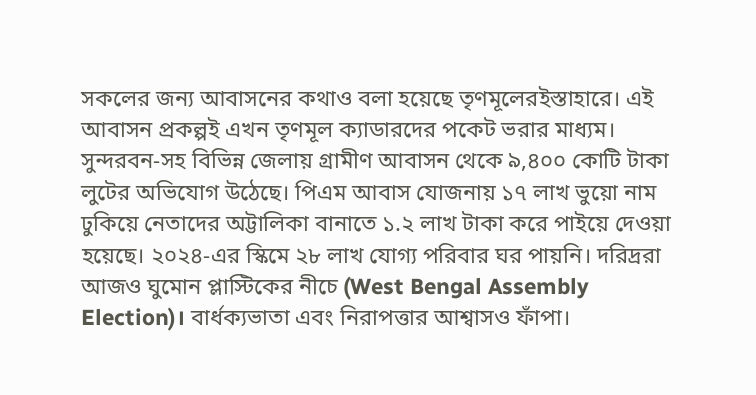সকলের জন্য আবাসনের কথাও বলা হয়েছে তৃণমূলেরইস্তাহারে। এই আবাসন প্রকল্পই এখন তৃণমূল ক্যাডারদের পকেট ভরার মাধ্যম। সুন্দরবন-সহ বিভিন্ন জেলায় গ্রামীণ আবাসন থেকে ৯,৪০০ কোটি টাকা লুটের অভিযোগ উঠেছে। পিএম আবাস যোজনায় ১৭ লাখ ভুয়ো নাম ঢুকিয়ে নেতাদের অট্টালিকা বানাতে ১.২ লাখ টাকা করে পাইয়ে দেওয়া হয়েছে। ২০২৪-এর স্কিমে ২৮ লাখ যোগ্য পরিবার ঘর পায়নি। দরিদ্ররা আজও ঘুমোন প্লাস্টিকের নীচে (West Bengal Assembly Election)। বার্ধক্যভাতা এবং নিরাপত্তার আশ্বাসও ফাঁপা।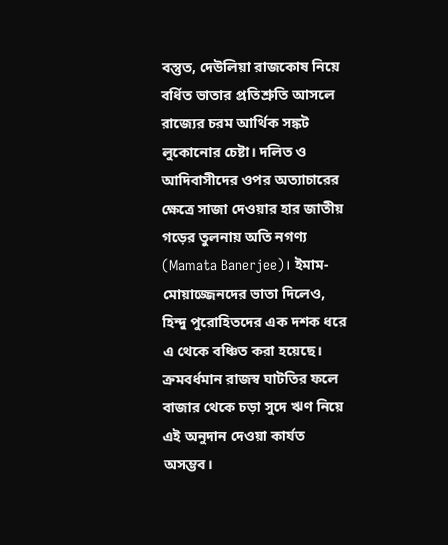বস্তুত, দেউলিয়া রাজকোষ নিয়ে বর্ধিত ভাতার প্রতিশ্রুতি আসলে রাজ্যের চরম আর্থিক সঙ্কট লুকোনোর চেষ্টা। দলিত ও আদিবাসীদের ওপর অত্যাচারের ক্ষেত্রে সাজা দেওয়ার হার জাতীয় গড়ের তুলনায় অতি নগণ্য (Mamata Banerjee)। ইমাম-মোয়াজ্জেনদের ভাতা দিলেও, হিন্দু পুরোহিতদের এক দশক ধরে এ থেকে বঞ্চিত করা হয়েছে। ক্রমবর্ধমান রাজস্ব ঘাটতির ফলে বাজার থেকে চড়া সুদে ঋণ নিয়ে এই অনুদান দেওয়া কার্যত অসম্ভব।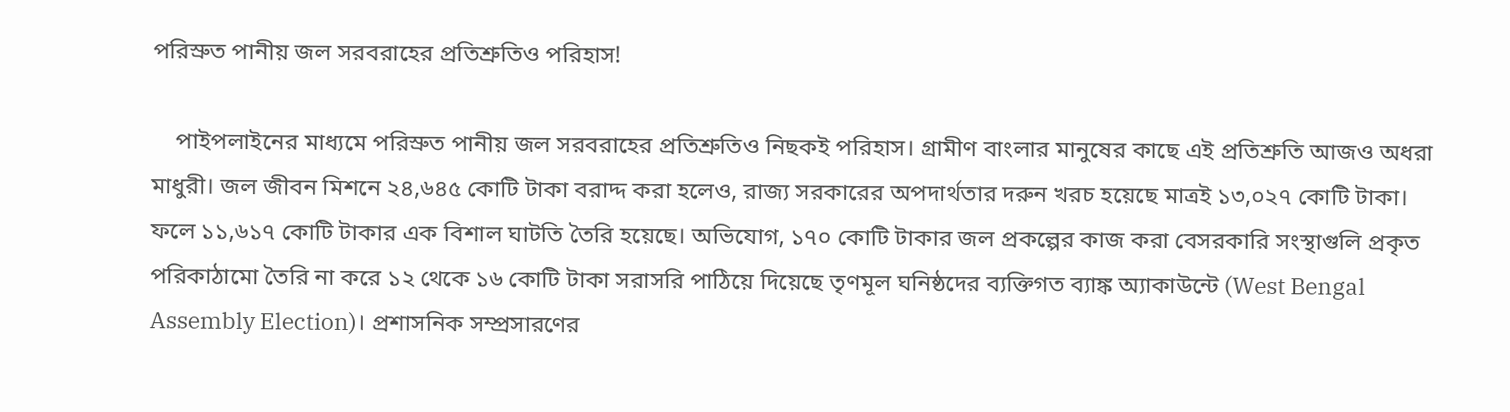পরিস্রুত পানীয় জল সরবরাহের প্রতিশ্রুতিও পরিহাস!

    পাইপলাইনের মাধ্যমে পরিস্রুত পানীয় জল সরবরাহের প্রতিশ্রুতিও নিছকই পরিহাস। গ্রামীণ বাংলার মানুষের কাছে এই প্রতিশ্রুতি আজও অধরা মাধুরী। জল জীবন মিশনে ২৪,৬৪৫ কোটি টাকা বরাদ্দ করা হলেও, রাজ্য সরকারের অপদার্থতার দরুন খরচ হয়েছে মাত্রই ১৩,০২৭ কোটি টাকা। ফলে ১১,৬১৭ কোটি টাকার এক বিশাল ঘাটতি তৈরি হয়েছে। অভিযোগ, ১৭০ কোটি টাকার জল প্রকল্পের কাজ করা বেসরকারি সংস্থাগুলি প্রকৃত পরিকাঠামো তৈরি না করে ১২ থেকে ১৬ কোটি টাকা সরাসরি পাঠিয়ে দিয়েছে তৃণমূল ঘনিষ্ঠদের ব্যক্তিগত ব্যাঙ্ক অ্যাকাউন্টে (West Bengal Assembly Election)। প্রশাসনিক সম্প্রসারণের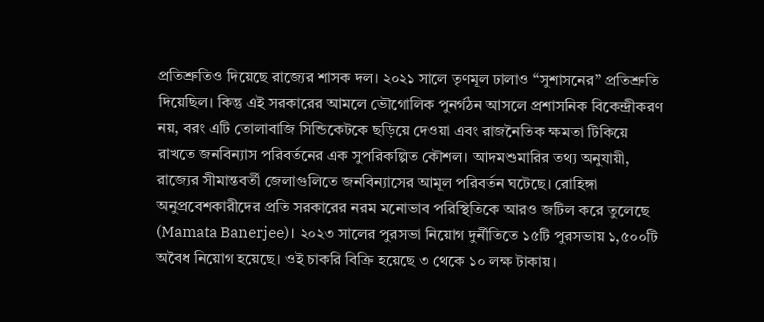প্রতিশ্রুতিও দিয়েছে রাজ্যের শাসক দল। ২০২১ সালে তৃণমূল ঢালাও “সুশাসনের” প্রতিশ্রুতি দিয়েছিল। কিন্তু এই সরকারের আমলে ভৌগোলিক পুনর্গঠন আসলে প্রশাসনিক বিকেন্দ্রীকরণ নয়, বরং এটি তোলাবাজি সিন্ডিকেটকে ছড়িয়ে দেওয়া এবং রাজনৈতিক ক্ষমতা টিকিয়ে রাখতে জনবিন্যাস পরিবর্তনের এক সুপরিকল্পিত কৌশল। আদমশুমারির তথ্য অনুযায়ী, রাজ্যের সীমান্তবর্তী জেলাগুলিতে জনবিন্যাসের আমূল পরিবর্তন ঘটেছে। রোহিঙ্গা অনুপ্রবেশকারীদের প্রতি সরকারের নরম মনোভাব পরিস্থিতিকে আরও জটিল করে তুলেছে (Mamata Banerjee)। ২০২৩ সালের পুরসভা নিয়োগ দুর্নীতিতে ১৫টি পুরসভায় ১,৫০০টি অবৈধ নিয়োগ হয়েছে। ওই চাকরি বিক্রি হয়েছে ৩ থেকে ১০ লক্ষ টাকায়।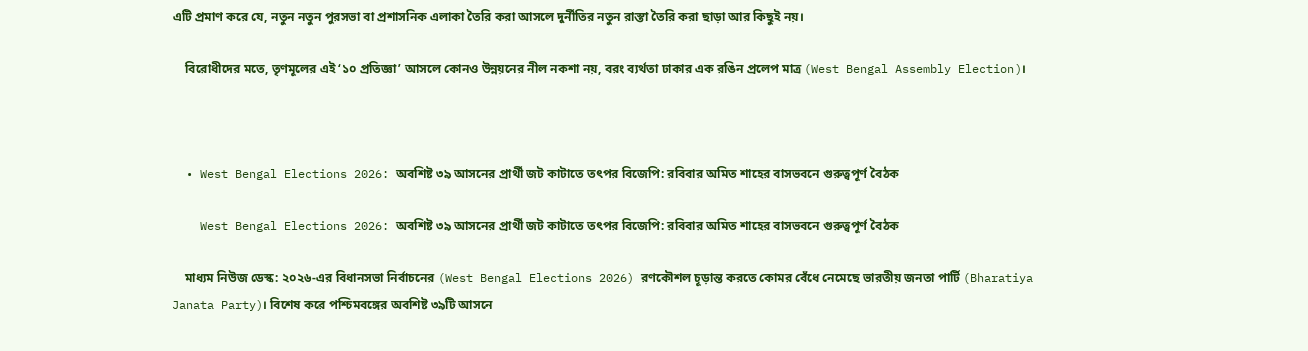এটি প্রমাণ করে যে, নতুন নতুন পুরসভা বা প্রশাসনিক এলাকা তৈরি করা আসলে দুর্নীতির নতুন রাস্তা তৈরি করা ছাড়া আর কিছুই নয়।

    বিরোধীদের মতে, তৃণমূলের এই ‘১০ প্রতিজ্ঞা’ আসলে কোনও উন্নয়নের নীল নকশা নয়, বরং ব্যর্থতা ঢাকার এক রঙিন প্রলেপ মাত্র (West Bengal Assembly Election)।



  • West Bengal Elections 2026: অবশিষ্ট ৩৯ আসনের প্রার্থী জট কাটাতে তৎপর বিজেপি: রবিবার অমিত শাহের বাসভবনে গুরুত্বপূর্ণ বৈঠক

    West Bengal Elections 2026: অবশিষ্ট ৩৯ আসনের প্রার্থী জট কাটাতে তৎপর বিজেপি: রবিবার অমিত শাহের বাসভবনে গুরুত্বপূর্ণ বৈঠক

    মাধ্যম নিউজ ডেস্ক: ২০২৬-এর বিধানসভা নির্বাচনের (West Bengal Elections 2026) রণকৌশল চূড়ান্ত করতে কোমর বেঁধে নেমেছে ভারতীয় জনতা পার্টি (Bharatiya Janata Party)। বিশেষ করে পশ্চিমবঙ্গের অবশিষ্ট ৩৯টি আসনে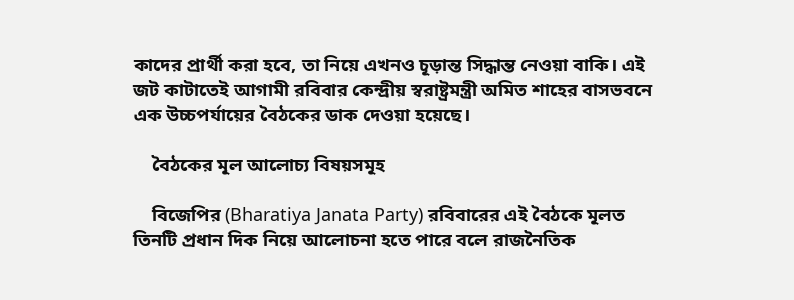কাদের প্রার্থী করা হবে, তা নিয়ে এখনও চূড়ান্ত সিদ্ধান্ত নেওয়া বাকি। এই জট কাটাতেই আগামী রবিবার কেন্দ্রীয় স্বরাষ্ট্রমন্ত্রী অমিত শাহের বাসভবনে এক উচ্চপর্যায়ের বৈঠকের ডাক দেওয়া হয়েছে।

    বৈঠকের মূল আলোচ্য বিষয়সমূহ

    বিজেপির (Bharatiya Janata Party) রবিবারের এই বৈঠকে মূলত তিনটি প্রধান দিক নিয়ে আলোচনা হতে পারে বলে রাজনৈতিক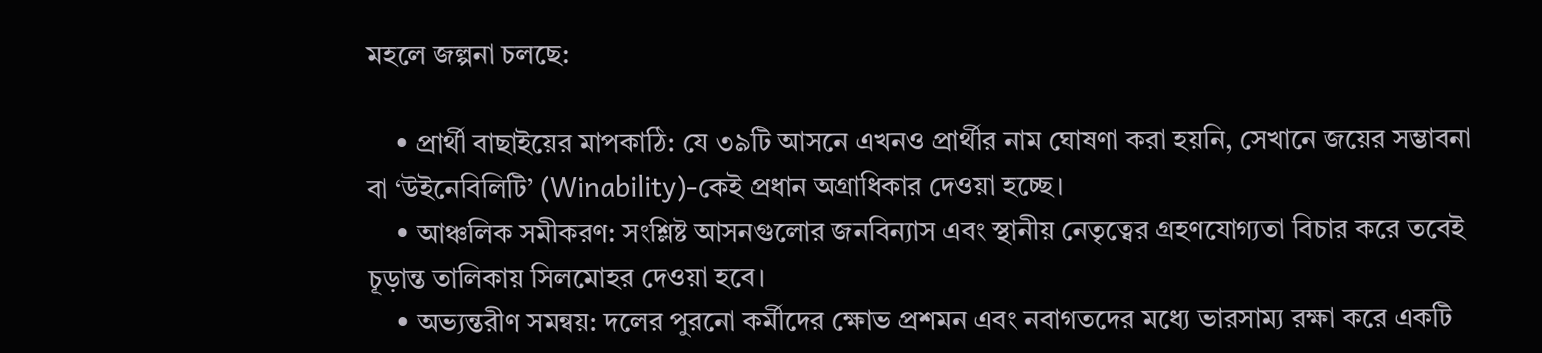মহলে জল্পনা চলছে:

    • প্রার্থী বাছাইয়ের মাপকাঠি: যে ৩৯টি আসনে এখনও প্রার্থীর নাম ঘোষণা করা হয়নি, সেখানে জয়ের সম্ভাবনা বা ‘উইনেবিলিটি’ (Winability)-কেই প্রধান অগ্রাধিকার দেওয়া হচ্ছে।
    • আঞ্চলিক সমীকরণ: সংশ্লিষ্ট আসনগুলোর জনবিন্যাস এবং স্থানীয় নেতৃত্বের গ্রহণযোগ্যতা বিচার করে তবেই চূড়ান্ত তালিকায় সিলমোহর দেওয়া হবে।
    • অভ্যন্তরীণ সমন্বয়: দলের পুরনো কর্মীদের ক্ষোভ প্রশমন এবং নবাগতদের মধ্যে ভারসাম্য রক্ষা করে একটি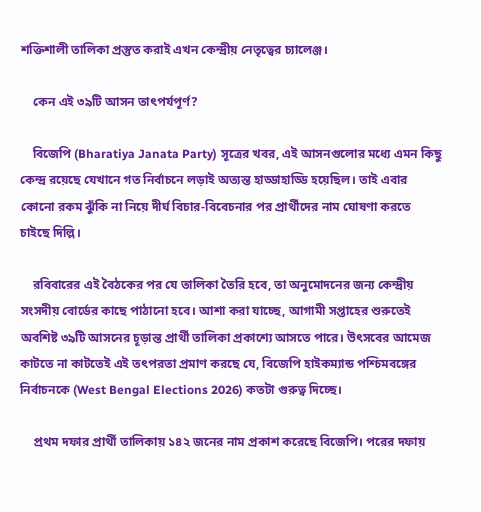শক্তিশালী তালিকা প্রস্তুত করাই এখন কেন্দ্রীয় নেতৃত্বের চ্যালেঞ্জ।

    কেন এই ৩৯টি আসন তাৎপর্যপূর্ণ?

    বিজেপি (Bharatiya Janata Party) সূত্রের খবর, এই আসনগুলোর মধ্যে এমন কিছু কেন্দ্র রয়েছে যেখানে গত নির্বাচনে লড়াই অত্যন্ত হাড্ডাহাড্ডি হয়েছিল। তাই এবার কোনো রকম ঝুঁকি না নিয়ে দীর্ঘ বিচার-বিবেচনার পর প্রার্থীদের নাম ঘোষণা করতে চাইছে দিল্লি।

    রবিবারের এই বৈঠকের পর যে তালিকা তৈরি হবে, তা অনুমোদনের জন্য কেন্দ্রীয় সংসদীয় বোর্ডের কাছে পাঠানো হবে। আশা করা যাচ্ছে, আগামী সপ্তাহের শুরুতেই অবশিষ্ট ৩৯টি আসনের চূড়ান্ত প্রার্থী তালিকা প্রকাশ্যে আসতে পারে। উৎসবের আমেজ কাটতে না কাটতেই এই তৎপরতা প্রমাণ করছে যে, বিজেপি হাইকম্যান্ড পশ্চিমবঙ্গের নির্বাচনকে (West Bengal Elections 2026) কতটা গুরুত্ব দিচ্ছে।

    প্রথম দফার প্রার্থী তালিকায় ১৪২ জনের নাম প্রকাশ করেছে বিজেপি। পরের দফায়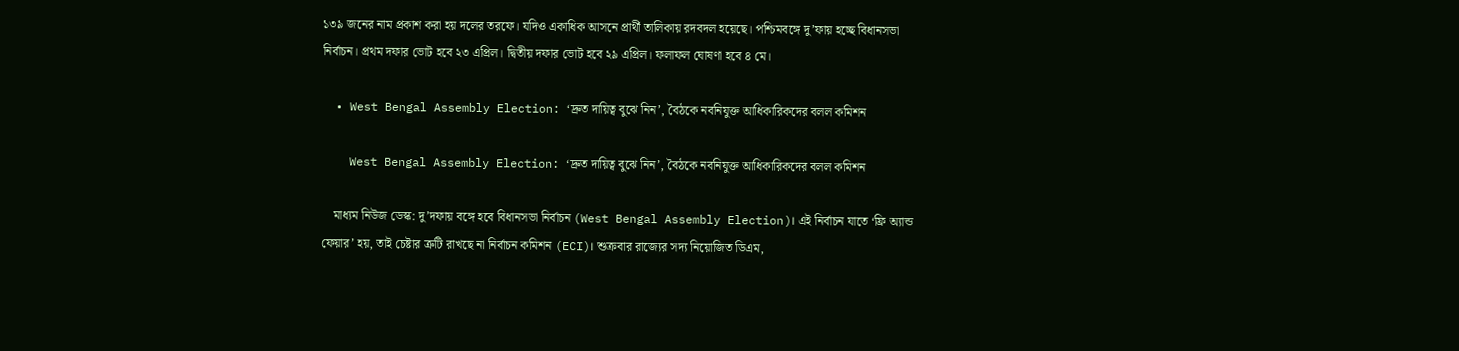১৩৯ জনের নাম প্রকাশ করা হয় দলের তরফে। যদিও একাধিক আসনে প্রার্থী তালিকায় রদবদল হয়েছে। পশ্চিমবঙ্গে দু’ফায় হচ্ছে বিধানসভা নির্বাচন। প্রথম দফার ভোট হবে ২৩ এপ্রিল। দ্বিতীয় দফার ভোট হবে ২৯ এপ্রিল। ফলাফল ঘোষণা হবে ৪ মে।

  • West Bengal Assembly Election: ‘দ্রুত দায়িত্ব বুঝে নিন’, বৈঠকে নবনিযুক্ত আধিকারিকদের বলল কমিশন

    West Bengal Assembly Election: ‘দ্রুত দায়িত্ব বুঝে নিন’, বৈঠকে নবনিযুক্ত আধিকারিকদের বলল কমিশন

    মাধ্যম নিউজ ডেস্ক: দু’দফায় বঙ্গে হবে বিধানসভা নির্বাচন (West Bengal Assembly Election)। এই নির্বাচন যাতে ‘ফ্রি অ্যান্ড ফেয়ার’ হয়, তাই চেষ্টার ত্রুটি রাখছে না নির্বাচন কমিশন (ECI)। শুক্রবার রাজ্যের সদ্য নিয়োজিত ডিএম,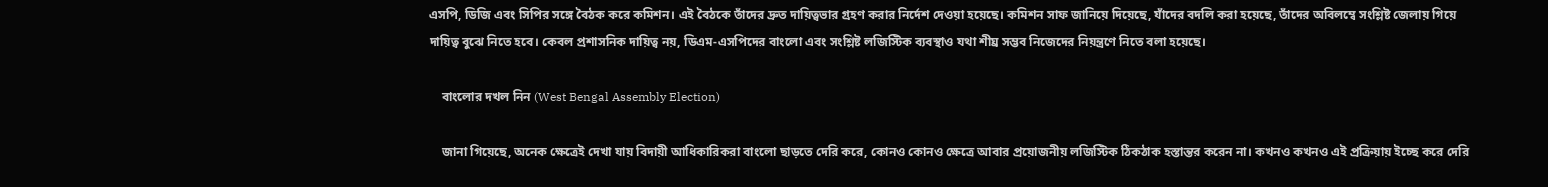এসপি, ডিজি এবং সিপির সঙ্গে বৈঠক করে কমিশন। এই বৈঠকে তাঁদের দ্রুত দায়িত্বভার গ্রহণ করার নির্দেশ দেওয়া হয়েছে। কমিশন সাফ জানিয়ে দিয়েছে, যাঁদের বদলি করা হয়েছে, তাঁদের অবিলম্বে সংশ্লিষ্ট জেলায় গিয়ে দায়িত্ব বুঝে নিতে হবে। কেবল প্রশাসনিক দায়িত্ব নয়, ডিএম-এসপিদের বাংলো এবং সংশ্লিষ্ট লজিস্টিক ব্যবস্থাও যথা শীঘ্র সম্ভব নিজেদের নিয়ন্ত্রণে নিতে বলা হয়েছে।

    বাংলোর দখল নিন (West Bengal Assembly Election)

    জানা গিয়েছে, অনেক ক্ষেত্রেই দেখা যায় বিদায়ী আধিকারিকরা বাংলো ছাড়তে দেরি করে, কোনও কোনও ক্ষেত্রে আবার প্রয়োজনীয় লজিস্টিক ঠিকঠাক হস্তান্তর করেন না। কখনও কখনও এই প্রক্রিয়ায় ইচ্ছে করে দেরি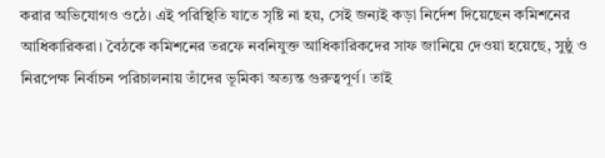করার অভিযোগও ওঠে। এই পরিস্থিতি যাতে সৃষ্টি না হয়, সেই জন্যই কড়া নির্দেশ দিয়েছেন কমিশনের আধিকারিকরা। বৈঠকে কমিশনের তরফে নবনিযুক্ত আধিকারিকদের সাফ জানিয়ে দেওয়া হয়েছে, সুষ্ঠু ও নিরপেক্ষ নির্বাচন পরিচালনায় তাঁদের ভূমিকা অত্যন্ত গুরুত্বপূর্ণ। তাই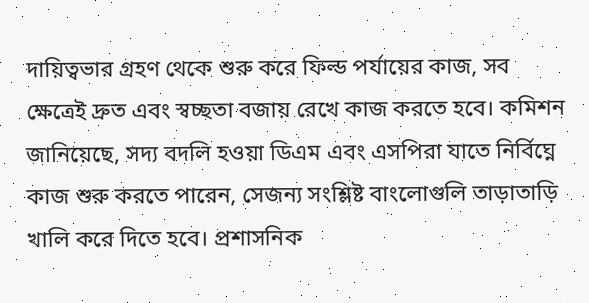দায়িত্বভার গ্রহণ থেকে শুরু করে ফিল্ড পর্যায়ের কাজ, সব ক্ষেত্রেই দ্রুত এবং স্বচ্ছতা বজায় রেখে কাজ করতে হবে। কমিশন জানিয়েছে, সদ্য বদলি হওয়া ডিএম এবং এসপিরা যাতে নির্বিঘ্নে কাজ শুরু করতে পারেন, সেজন্য সংশ্লিষ্ট বাংলোগুলি তাড়াতাড়ি খালি করে দিতে হবে। প্রশাসনিক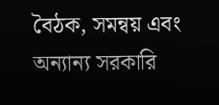বৈঠক, সমন্বয় এবং অন্যান্য সরকারি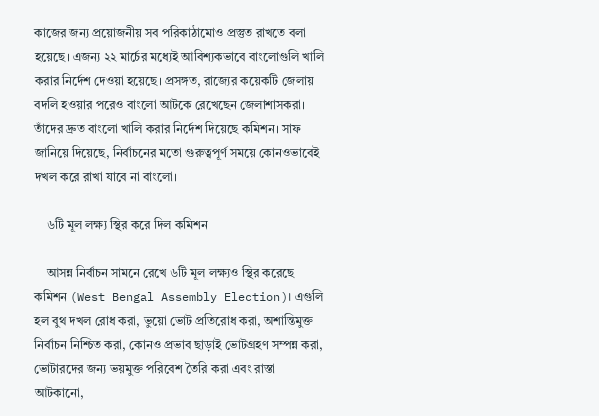কাজের জন্য প্রয়োজনীয় সব পরিকাঠামোও প্রস্তুত রাখতে বলা হয়েছে। এজন্য ২২ মার্চের মধ্যেই আবিশ্যকভাবে বাংলোগুলি খালি করার নির্দেশ দেওয়া হয়েছে। প্রসঙ্গত, রাজ্যের কয়েকটি জেলায় বদলি হওয়ার পরেও বাংলো আটকে রেখেছেন জেলাশাসকরা। তাঁদের দ্রুত বাংলো খালি করার নির্দেশ দিয়েছে কমিশন। সাফ জানিয়ে দিয়েছে, নির্বাচনের মতো গুরুত্বপূর্ণ সময়ে কোনওভাবেই দখল করে রাখা যাবে না বাংলো।

    ৬টি মূল লক্ষ্য স্থির করে দিল কমিশন

    আসন্ন নির্বাচন সামনে রেখে ৬টি মূল লক্ষ্যও স্থির করেছে কমিশন (West Bengal Assembly Election)। এগুলি হল বুথ দখল রোধ করা, ভুয়ো ভোট প্রতিরোধ করা, অশান্তিমুক্ত নির্বাচন নিশ্চিত করা, কোনও প্রভাব ছাড়াই ভোটগ্রহণ সম্পন্ন করা, ভোটারদের জন্য ভয়মুক্ত পরিবেশ তৈরি করা এবং রাস্তা আটকানো,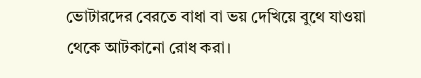ভোটারদের বেরতে বাধা বা ভয় দেখিয়ে বুথে যাওয়া থেকে আটকানো রোধ করা।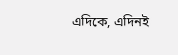এদিকে, এদিনই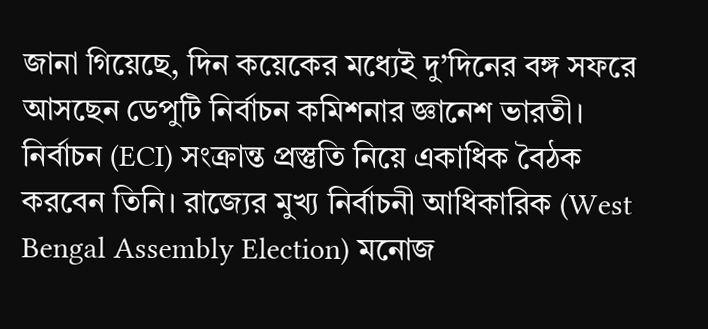জানা গিয়েছে, দিন কয়েকের মধ্যেই দু’দিনের বঙ্গ সফরে আসছেন ডেপুটি নির্বাচন কমিশনার জ্ঞানেশ ভারতী। নির্বাচন (ECI) সংক্রান্ত প্রস্তুতি নিয়ে একাধিক বৈঠক করবেন তিনি। রাজ্যের মুখ্য নির্বাচনী আধিকারিক (West Bengal Assembly Election) মনোজ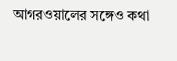আগরওয়ালের সঙ্গেও কথা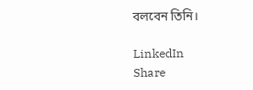বলবেন তিনি।

LinkedIn
Share